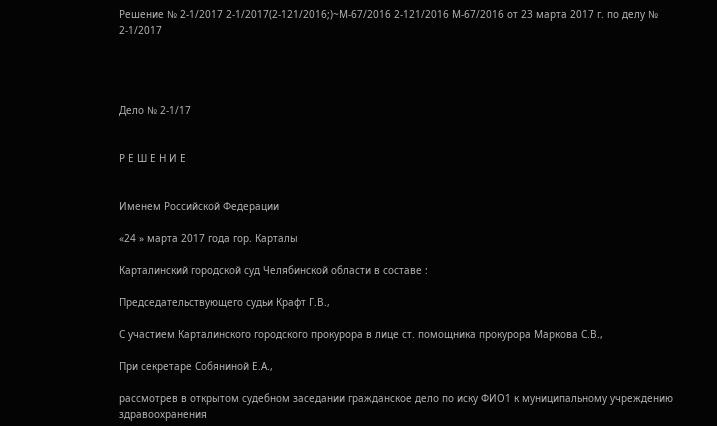Решение № 2-1/2017 2-1/2017(2-121/2016;)~М-67/2016 2-121/2016 М-67/2016 от 23 марта 2017 г. по делу № 2-1/2017




Дело № 2-1/17


Р Е Ш Е Н И Е


Именем Российской Федерации

«24 » марта 2017 года гор. Карталы

Карталинский городской суд Челябинской области в составе :

Председательствующего судьи Крафт Г.В.,

С участием Карталинского городского прокурора в лице ст. помощника прокурора Маркова С.В.,

При секретаре Собяниной Е.А.,

рассмотрев в открытом судебном заседании гражданское дело по иску ФИО1 к муниципальному учреждению здравоохранения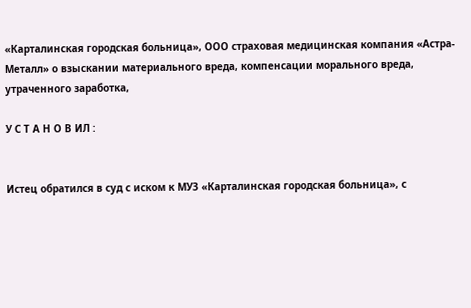«Карталинская городская больница», ООО страховая медицинская компания «Астра-Металл» о взыскании материального вреда, компенсации морального вреда, утраченного заработка,

У С Т А Н О В ИЛ :


Истец обратился в суд с иском к МУЗ «Карталинская городская больница», с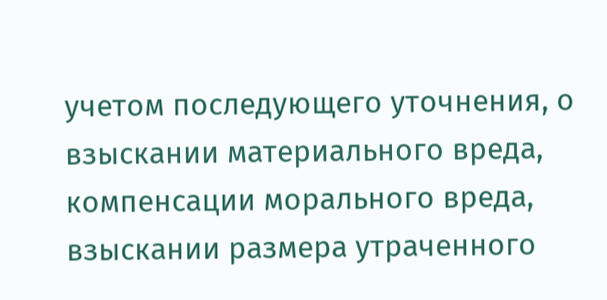учетом последующего уточнения, о взыскании материального вреда, компенсации морального вреда, взыскании размера утраченного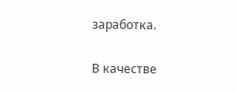заработка.

В качестве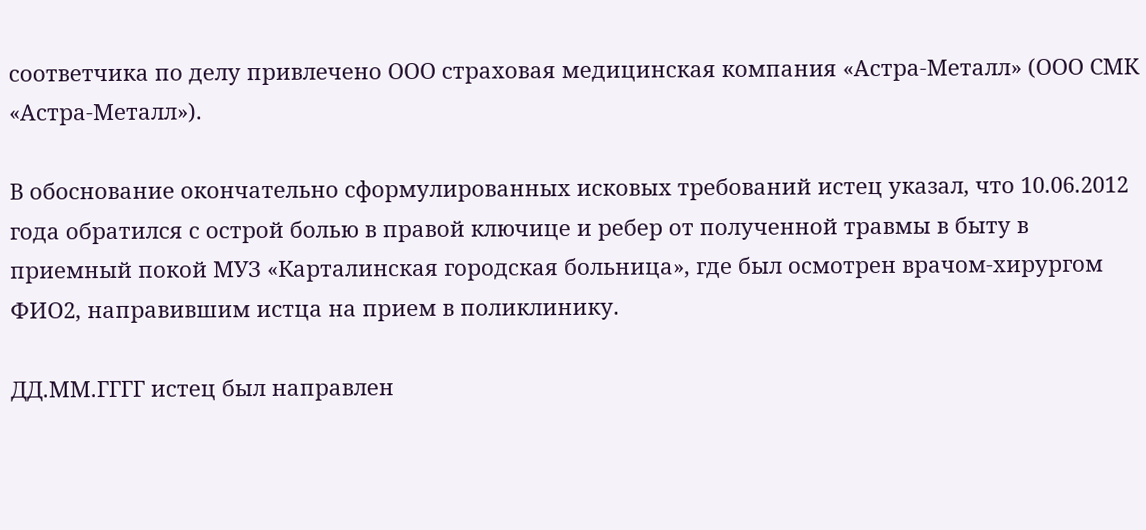соответчика по делу привлечено ООО страховая медицинская компания «Астра-Металл» (ООО СМК «Астра-Металл»).

В обоснование окончательно сформулированных исковых требований истец указал, что 10.06.2012 года обратился с острой болью в правой ключице и ребер от полученной травмы в быту в приемный покой МУЗ «Карталинская городская больница», где был осмотрен врачом-хирургом ФИО2, направившим истца на прием в поликлинику.

ДД.ММ.ГГГГ истец был направлен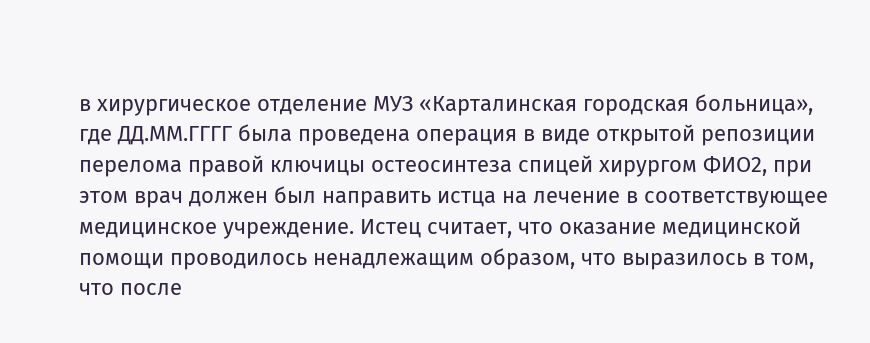в хирургическое отделение МУЗ «Карталинская городская больница», где ДД.ММ.ГГГГ была проведена операция в виде открытой репозиции перелома правой ключицы остеосинтеза спицей хирургом ФИО2, при этом врач должен был направить истца на лечение в соответствующее медицинское учреждение. Истец считает, что оказание медицинской помощи проводилось ненадлежащим образом, что выразилось в том, что после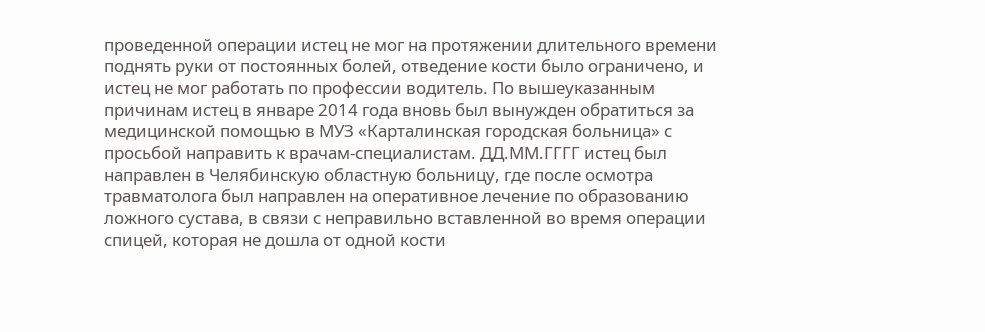проведенной операции истец не мог на протяжении длительного времени поднять руки от постоянных болей, отведение кости было ограничено, и истец не мог работать по профессии водитель. По вышеуказанным причинам истец в январе 2014 года вновь был вынужден обратиться за медицинской помощью в МУЗ «Карталинская городская больница» с просьбой направить к врачам-специалистам. ДД.ММ.ГГГГ истец был направлен в Челябинскую областную больницу, где после осмотра травматолога был направлен на оперативное лечение по образованию ложного сустава, в связи с неправильно вставленной во время операции спицей, которая не дошла от одной кости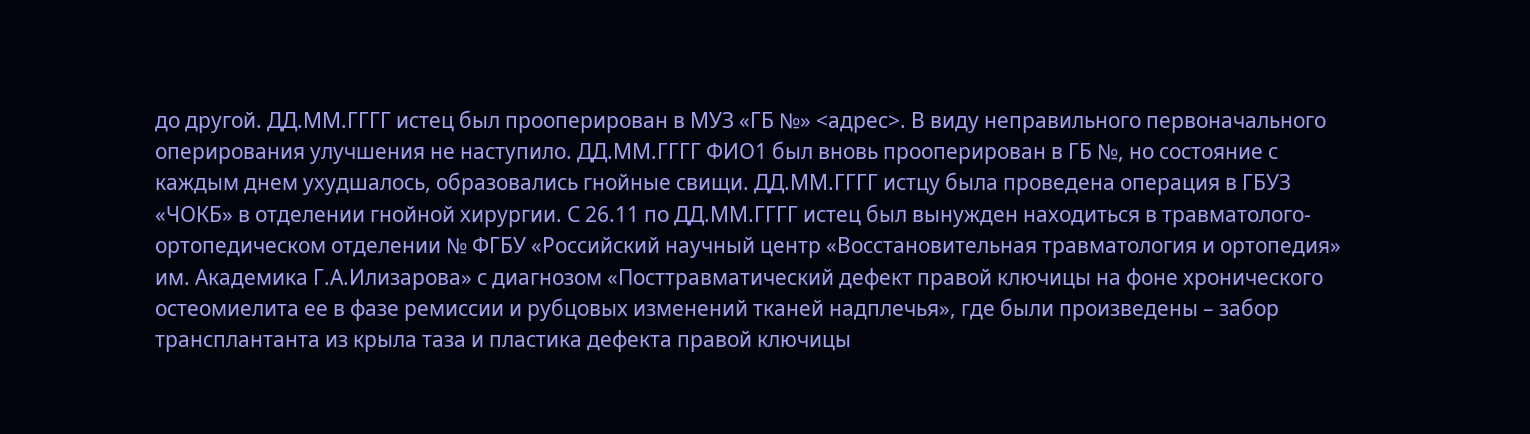до другой. ДД.ММ.ГГГГ истец был прооперирован в МУЗ «ГБ №» <адрес>. В виду неправильного первоначального оперирования улучшения не наступило. ДД.ММ.ГГГГ ФИО1 был вновь прооперирован в ГБ №, но состояние с каждым днем ухудшалось, образовались гнойные свищи. ДД.ММ.ГГГГ истцу была проведена операция в ГБУЗ «ЧОКБ» в отделении гнойной хирургии. С 26.11 по ДД.ММ.ГГГГ истец был вынужден находиться в травматолого-ортопедическом отделении № ФГБУ «Российский научный центр «Восстановительная травматология и ортопедия» им. Академика Г.А.Илизарова» с диагнозом «Посттравматический дефект правой ключицы на фоне хронического остеомиелита ее в фазе ремиссии и рубцовых изменений тканей надплечья», где были произведены – забор трансплантанта из крыла таза и пластика дефекта правой ключицы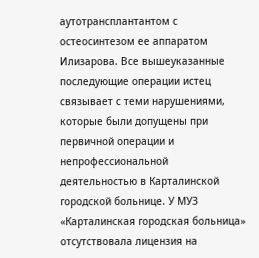аутотрансплантантом с остеосинтезом ее аппаратом Илизарова. Все вышеуказанные последующие операции истец связывает с теми нарушениями, которые были допущены при первичной операции и непрофессиональной деятельностью в Карталинской городской больнице. У МУЗ «Карталинская городская больница» отсутствовала лицензия на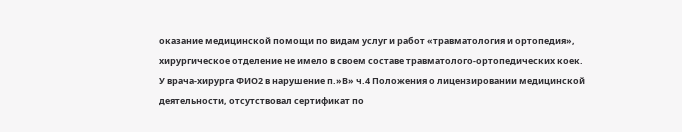оказание медицинской помощи по видам услуг и работ «травматология и ортопедия», хирургическое отделение не имело в своем составе травматолого-ортопедических коек. У врача-хирурга ФИО2 в нарушение п.»В» ч.4 Положения о лицензировании медицинской деятельности, отсутствовал сертификат по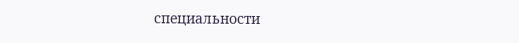специальности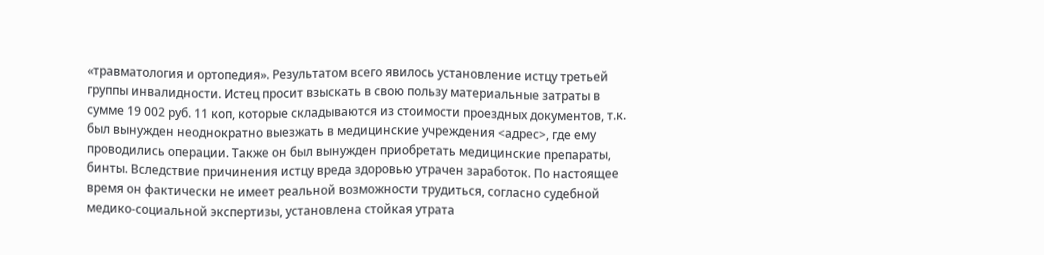«травматология и ортопедия». Результатом всего явилось установление истцу третьей группы инвалидности. Истец просит взыскать в свою пользу материальные затраты в сумме 19 002 руб. 11 коп, которые складываются из стоимости проездных документов, т.к. был вынужден неоднократно выезжать в медицинские учреждения <адрес>, где ему проводились операции. Также он был вынужден приобретать медицинские препараты, бинты. Вследствие причинения истцу вреда здоровью утрачен заработок. По настоящее время он фактически не имеет реальной возможности трудиться, согласно судебной медико-социальной экспертизы, установлена стойкая утрата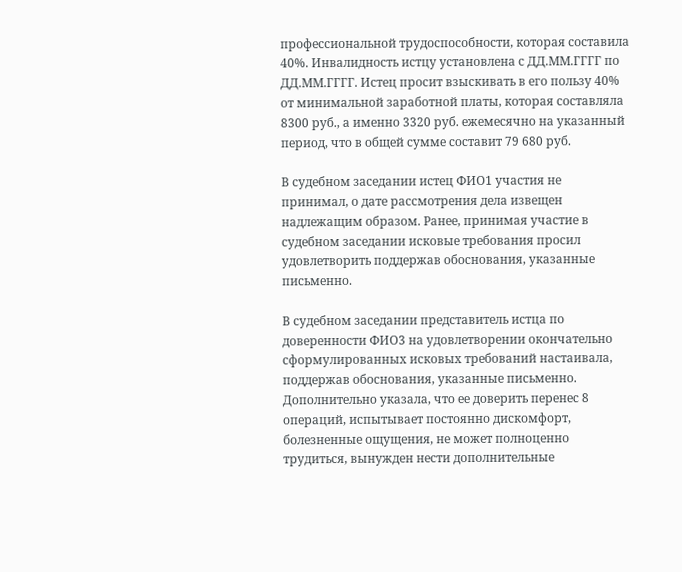профессиональной трудоспособности, которая составила 40%. Инвалидность истцу установлена с ДД.ММ.ГГГГ по ДД.ММ.ГГГГ. Истец просит взыскивать в его пользу 40% от минимальной заработной платы, которая составляла 8300 руб., а именно 3320 руб. ежемесячно на указанный период, что в общей сумме составит 79 680 руб.

В судебном заседании истец ФИО1 участия не принимал, о дате рассмотрения дела извещен надлежащим образом. Ранее, принимая участие в судебном заседании исковые требования просил удовлетворить поддержав обоснования, указанные письменно.

В судебном заседании представитель истца по доверенности ФИО3 на удовлетворении окончательно сформулированных исковых требований настаивала, поддержав обоснования, указанные письменно. Дополнительно указала, что ее доверить перенес 8 операций, испытывает постоянно дискомфорт, болезненные ощущения, не может полноценно трудиться, вынужден нести дополнительные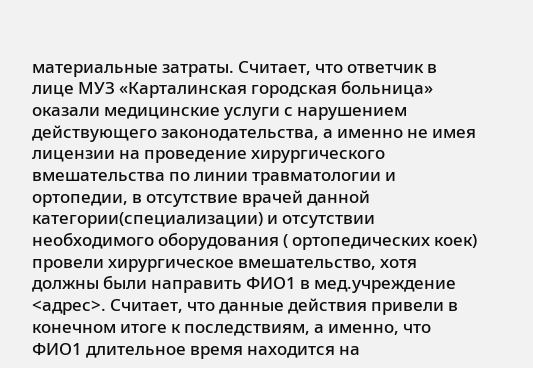материальные затраты. Считает, что ответчик в лице МУЗ «Карталинская городская больница» оказали медицинские услуги с нарушением действующего законодательства, а именно не имея лицензии на проведение хирургического вмешательства по линии травматологии и ортопедии, в отсутствие врачей данной категории(специализации) и отсутствии необходимого оборудования ( ортопедических коек) провели хирургическое вмешательство, хотя должны были направить ФИО1 в мед.учреждение <адрес>. Считает, что данные действия привели в конечном итоге к последствиям, а именно, что ФИО1 длительное время находится на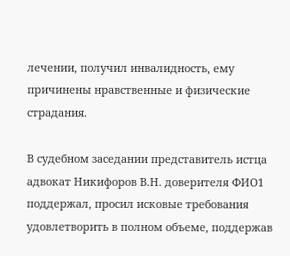лечении, получил инвалидность, ему причинены нравственные и физические страдания.

В судебном заседании представитель истца адвокат Никифоров В.Н. доверителя ФИО1 поддержал, просил исковые требования удовлетворить в полном объеме, поддержав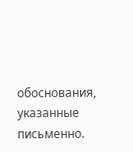обоснования, указанные письменно.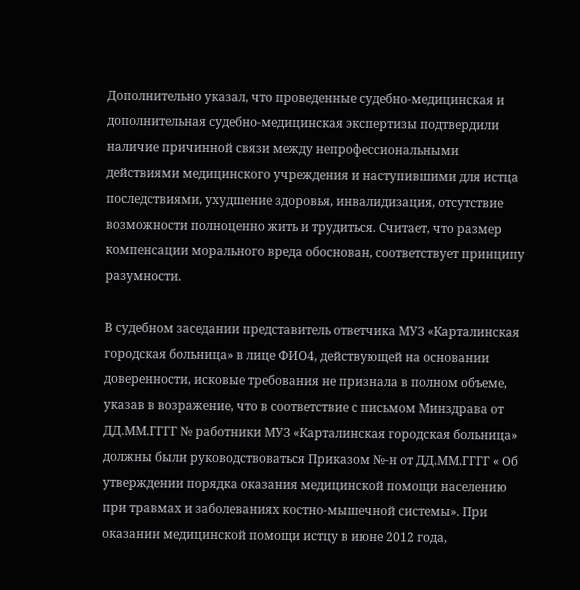Дополнительно указал, что проведенные судебно-медицинская и дополнительная судебно-медицинская экспертизы подтвердили наличие причинной связи между непрофессиональными действиями медицинского учреждения и наступившими для истца последствиями, ухудшение здоровья, инвалидизация, отсутствие возможности полноценно жить и трудиться. Считает, что размер компенсации морального вреда обоснован, соответствует принципу разумности.

В судебном заседании представитель ответчика МУЗ «Карталинская городская больница» в лице ФИО4, действующей на основании доверенности, исковые требования не признала в полном объеме, указав в возражение, что в соответствие с письмом Минздрава от ДД.ММ.ГГГГ № работники МУЗ «Карталинская городская больница» должны были руководствоваться Приказом №-н от ДД.ММ.ГГГГ « Об утверждении порядка оказания медицинской помощи населению при травмах и заболеваниях костно-мышечной системы». При оказании медицинской помощи истцу в июне 2012 года,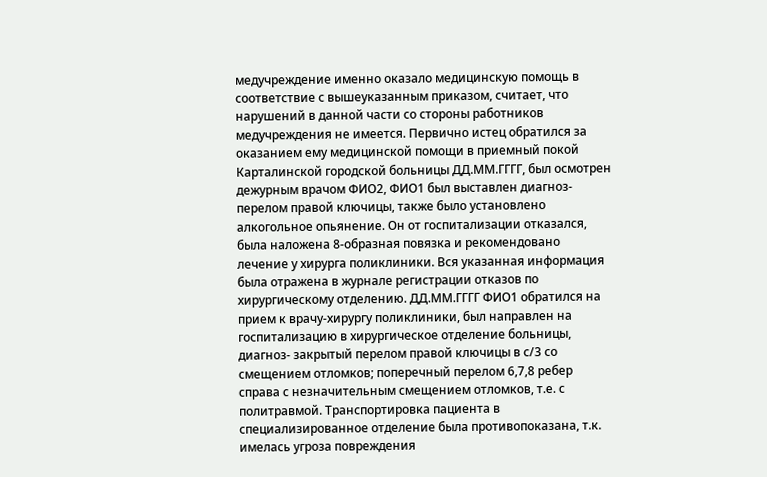медучреждение именно оказало медицинскую помощь в соответствие с вышеуказанным приказом, считает, что нарушений в данной части со стороны работников медучреждения не имеется. Первично истец обратился за оказанием ему медицинской помощи в приемный покой Карталинской городской больницы ДД.ММ.ГГГГ, был осмотрен дежурным врачом ФИО2, ФИО1 был выставлен диагноз- перелом правой ключицы, также было установлено алкогольное опьянение. Он от госпитализации отказался, была наложена 8-образная повязка и рекомендовано лечение у хирурга поликлиники. Вся указанная информация была отражена в журнале регистрации отказов по хирургическому отделению. ДД.ММ.ГГГГ ФИО1 обратился на прием к врачу-хирургу поликлиники, был направлен на госпитализацию в хирургическое отделение больницы, диагноз- закрытый перелом правой ключицы в с/3 со смещением отломков; поперечный перелом 6,7,8 ребер справа с незначительным смещением отломков, т.е. с политравмой. Транспортировка пациента в специализированное отделение была противопоказана, т.к. имелась угроза повреждения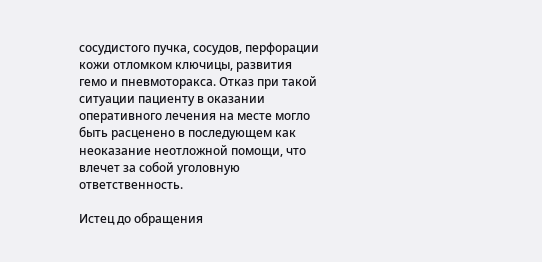сосудистого пучка, сосудов, перфорации кожи отломком ключицы, развития гемо и пневмоторакса. Отказ при такой ситуации пациенту в оказании оперативного лечения на месте могло быть расценено в последующем как неоказание неотложной помощи, что влечет за собой уголовную ответственность.

Истец до обращения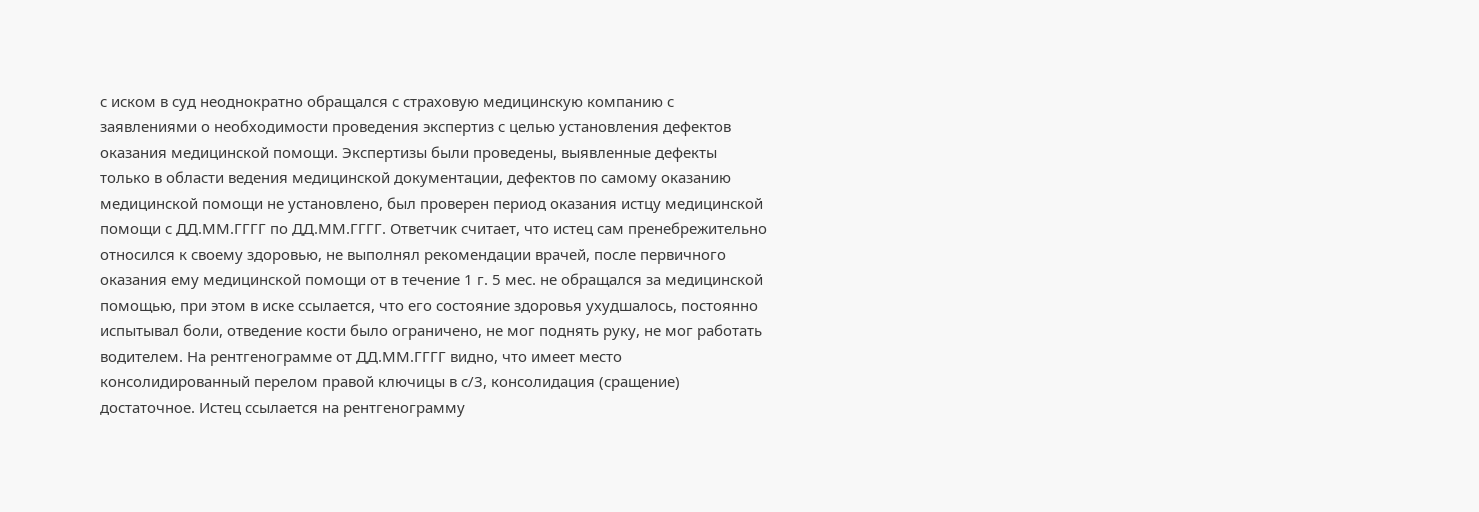с иском в суд неоднократно обращался с страховую медицинскую компанию с заявлениями о необходимости проведения экспертиз с целью установления дефектов оказания медицинской помощи. Экспертизы были проведены, выявленные дефекты только в области ведения медицинской документации, дефектов по самому оказанию медицинской помощи не установлено, был проверен период оказания истцу медицинской помощи с ДД.ММ.ГГГГ по ДД.ММ.ГГГГ. Ответчик считает, что истец сам пренебрежительно относился к своему здоровью, не выполнял рекомендации врачей, после первичного оказания ему медицинской помощи от в течение 1 г. 5 мес. не обращался за медицинской помощью, при этом в иске ссылается, что его состояние здоровья ухудшалось, постоянно испытывал боли, отведение кости было ограничено, не мог поднять руку, не мог работать водителем. На рентгенограмме от ДД.ММ.ГГГГ видно, что имеет место консолидированный перелом правой ключицы в с/3, консолидация (сращение) достаточное. Истец ссылается на рентгенограмму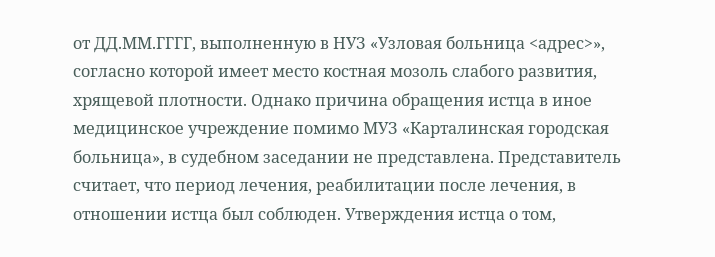от ДД.ММ.ГГГГ, выполненную в НУЗ «Узловая больница <адрес>», согласно которой имеет место костная мозоль слабого развития, хрящевой плотности. Однако причина обращения истца в иное медицинское учреждение помимо МУЗ «Карталинская городская больница», в судебном заседании не представлена. Представитель считает, что период лечения, реабилитации после лечения, в отношении истца был соблюден. Утверждения истца о том,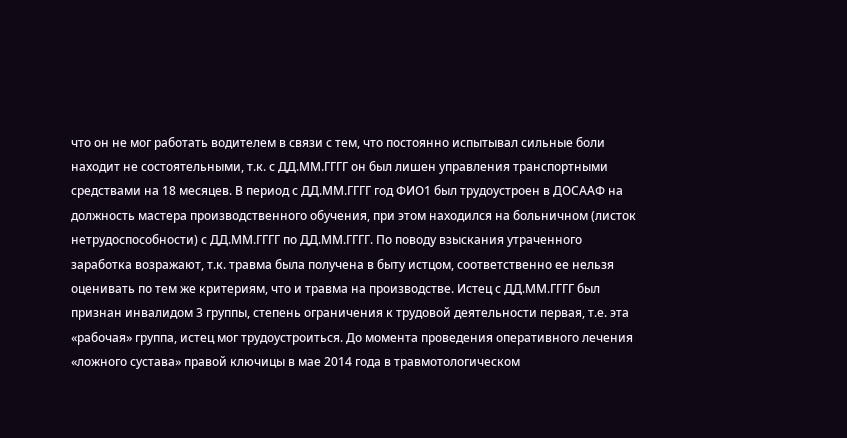что он не мог работать водителем в связи с тем, что постоянно испытывал сильные боли находит не состоятельными, т.к. с ДД.ММ.ГГГГ он был лишен управления транспортными средствами на 18 месяцев. В период с ДД.ММ.ГГГГ год ФИО1 был трудоустроен в ДОСААФ на должность мастера производственного обучения, при этом находился на больничном (листок нетрудоспособности) с ДД.ММ.ГГГГ по ДД.ММ.ГГГГ. По поводу взыскания утраченного заработка возражают, т.к. травма была получена в быту истцом, соответственно ее нельзя оценивать по тем же критериям, что и травма на производстве. Истец с ДД.ММ.ГГГГ был признан инвалидом 3 группы, степень ограничения к трудовой деятельности первая, т.е. эта «рабочая» группа, истец мог трудоустроиться. До момента проведения оперативного лечения «ложного сустава» правой ключицы в мае 2014 года в травмотологическом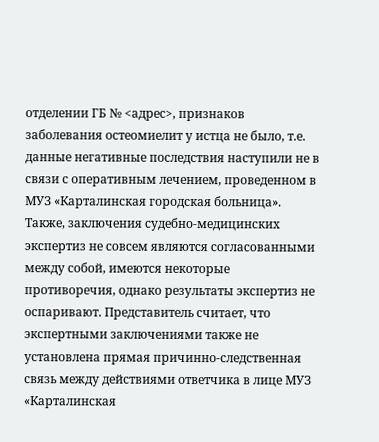отделении ГБ № <адрес>, признаков заболевания остеомиелит у истца не было, т.е. данные негативные последствия наступили не в связи с оперативным лечением, проведенном в МУЗ «Карталинская городская больница». Также, заключения судебно-медицинских экспертиз не совсем являются согласованными между собой, имеются некоторые противоречия, однако результаты экспертиз не оспаривают. Представитель считает, что экспертными заключениями также не установлена прямая причинно-следственная связь между действиями ответчика в лице МУЗ «Карталинская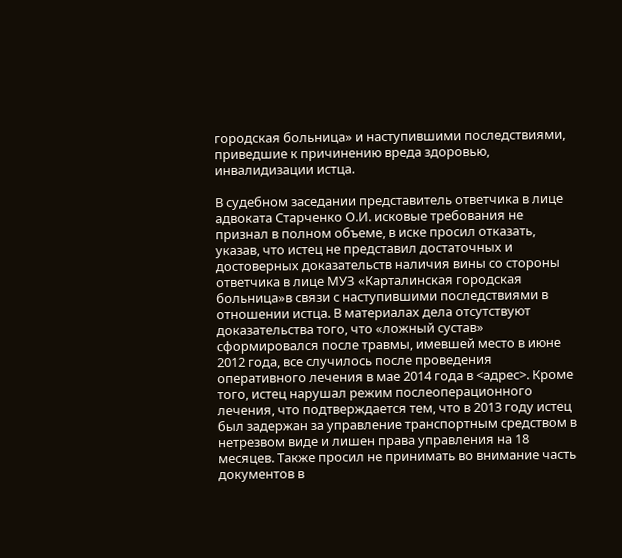городская больница» и наступившими последствиями, приведшие к причинению вреда здоровью, инвалидизации истца.

В судебном заседании представитель ответчика в лице адвоката Старченко О.И. исковые требования не признал в полном объеме, в иске просил отказать, указав, что истец не представил достаточных и достоверных доказательств наличия вины со стороны ответчика в лице МУЗ «Карталинская городская больница»в связи с наступившими последствиями в отношении истца. В материалах дела отсутствуют доказательства того, что «ложный сустав» сформировался после травмы, имевшей место в июне 2012 года, все случилось после проведения оперативного лечения в мае 2014 года в <адрес>. Кроме того, истец нарушал режим послеоперационного лечения, что подтверждается тем, что в 2013 году истец был задержан за управление транспортным средством в нетрезвом виде и лишен права управления на 18 месяцев. Также просил не принимать во внимание часть документов в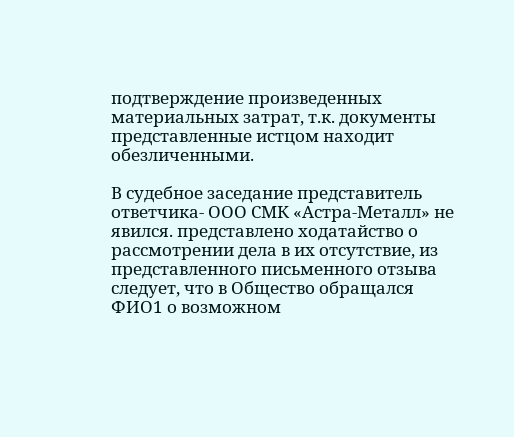подтверждение произведенных материальных затрат, т.к. документы представленные истцом находит обезличенными.

В судебное заседание представитель ответчика- ООО СМК «Астра-Металл» не явился. представлено ходатайство о рассмотрении дела в их отсутствие, из представленного письменного отзыва следует, что в Общество обращался ФИО1 о возможном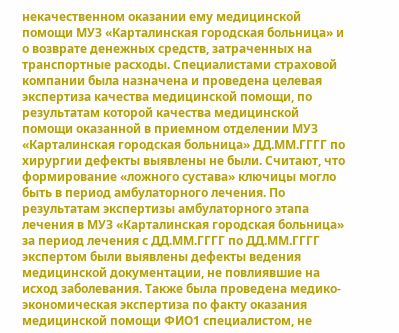некачественном оказании ему медицинской помощи МУЗ «Карталинская городская больница» и о возврате денежных средств, затраченных на транспортные расходы. Специалистами страховой компании была назначена и проведена целевая экспертиза качества медицинской помощи, по результатам которой качества медицинской помощи оказанной в приемном отделении МУЗ «Карталинская городская больница» ДД.ММ.ГГГГ по хирургии дефекты выявлены не были. Считают, что формирование «ложного сустава» ключицы могло быть в период амбулаторного лечения. По результатам экспертизы амбулаторного этапа лечения в МУЗ «Карталинская городская больница» за период лечения с ДД.ММ.ГГГГ по ДД.ММ.ГГГГ экспертом были выявлены дефекты ведения медицинской документации, не повлиявшие на исход заболевания. Также была проведена медико-экономическая экспертиза по факту оказания медицинской помощи ФИО1 специалистом, не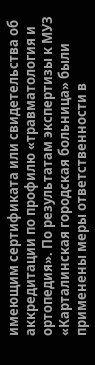имеющим сертификата или свидетельства об аккредитации по профилю «травматология и ортопедия». По результатам экспертизы к МУЗ «Карталинская городская больница» были применены меры ответственности в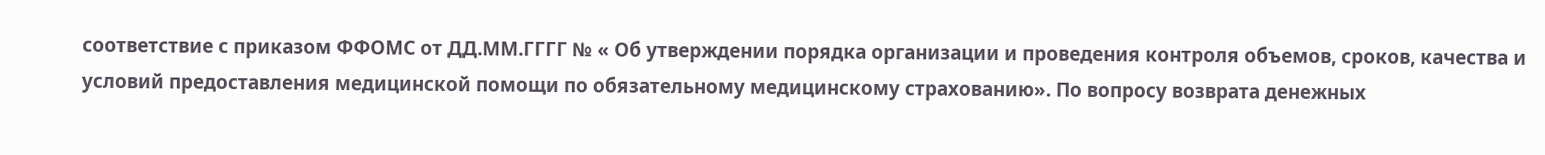соответствие с приказом ФФОМС от ДД.ММ.ГГГГ № « Об утверждении порядка организации и проведения контроля объемов, сроков, качества и условий предоставления медицинской помощи по обязательному медицинскому страхованию». По вопросу возврата денежных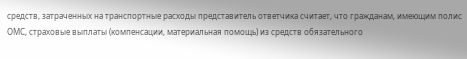средств, затраченных на транспортные расходы представитель ответчика считает, что гражданам, имеющим полис ОМС, страховые выплаты (компенсации, материальная помощь) из средств обязательного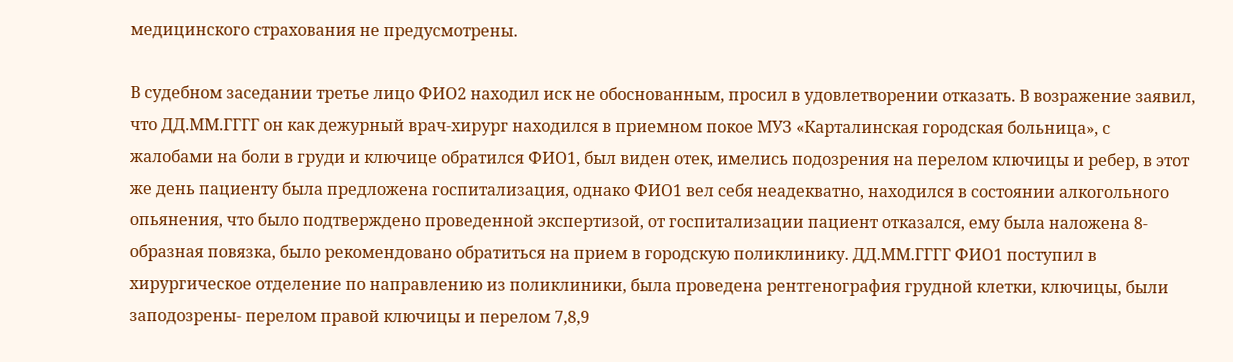медицинского страхования не предусмотрены.

В судебном заседании третье лицо ФИО2 находил иск не обоснованным, просил в удовлетворении отказать. В возражение заявил, что ДД.ММ.ГГГГ он как дежурный врач-хирург находился в приемном покое МУЗ «Карталинская городская больница», с жалобами на боли в груди и ключице обратился ФИО1, был виден отек, имелись подозрения на перелом ключицы и ребер, в этот же день пациенту была предложена госпитализация, однако ФИО1 вел себя неадекватно, находился в состоянии алкогольного опьянения, что было подтверждено проведенной экспертизой, от госпитализации пациент отказался, ему была наложена 8-образная повязка, было рекомендовано обратиться на прием в городскую поликлинику. ДД.ММ.ГГГГ ФИО1 поступил в хирургическое отделение по направлению из поликлиники, была проведена рентгенография грудной клетки, ключицы, были заподозрены- перелом правой ключицы и перелом 7,8,9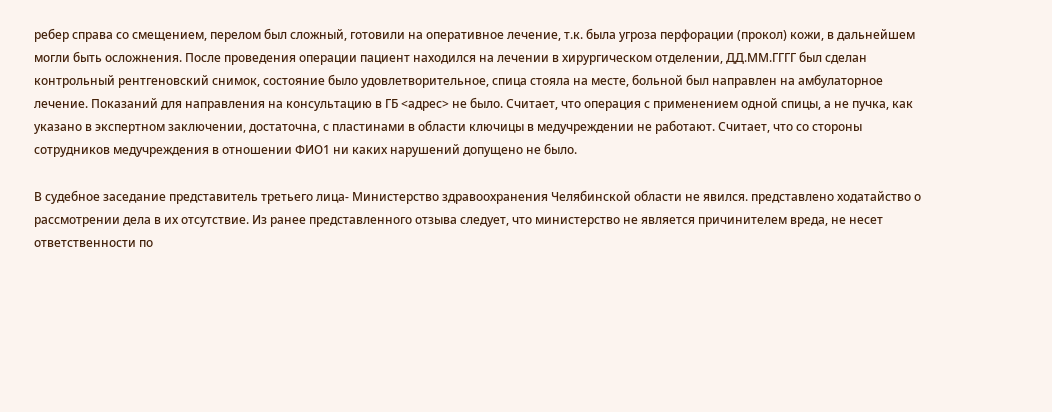ребер справа со смещением, перелом был сложный, готовили на оперативное лечение, т.к. была угроза перфорации (прокол) кожи, в дальнейшем могли быть осложнения. После проведения операции пациент находился на лечении в хирургическом отделении, ДД.ММ.ГГГГ был сделан контрольный рентгеновский снимок, состояние было удовлетворительное, спица стояла на месте, больной был направлен на амбулаторное лечение. Показаний для направления на консультацию в ГБ <адрес> не было. Считает, что операция с применением одной спицы, а не пучка, как указано в экспертном заключении, достаточна, с пластинами в области ключицы в медучреждении не работают. Считает, что со стороны сотрудников медучреждения в отношении ФИО1 ни каких нарушений допущено не было.

В судебное заседание представитель третьего лица- Министерство здравоохранения Челябинской области не явился. представлено ходатайство о рассмотрении дела в их отсутствие. Из ранее представленного отзыва следует, что министерство не является причинителем вреда, не несет ответственности по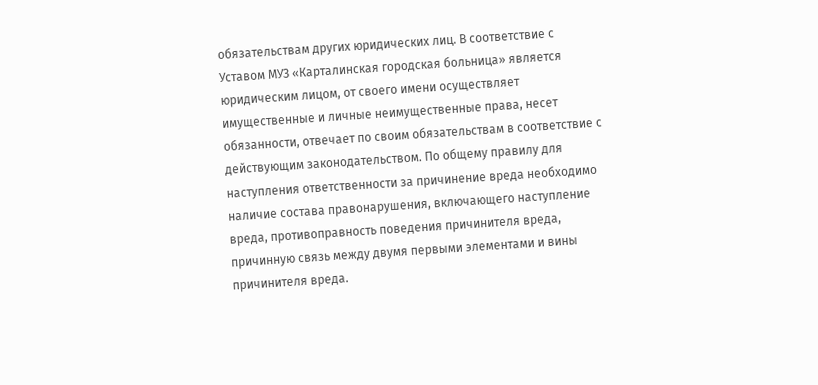обязательствам других юридических лиц. В соответствие с Уставом МУЗ «Карталинская городская больница» является юридическим лицом, от своего имени осуществляет имущественные и личные неимущественные права, несет обязанности, отвечает по своим обязательствам в соответствие с действующим законодательством. По общему правилу для наступления ответственности за причинение вреда необходимо наличие состава правонарушения, включающего наступление вреда, противоправность поведения причинителя вреда, причинную связь между двумя первыми элементами и вины причинителя вреда.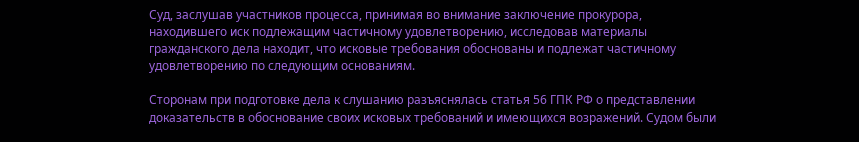Суд, заслушав участников процесса, принимая во внимание заключение прокурора, находившего иск подлежащим частичному удовлетворению, исследовав материалы гражданского дела находит, что исковые требования обоснованы и подлежат частичному удовлетворению по следующим основаниям.

Сторонам при подготовке дела к слушанию разъяснялась статья 56 ГПК РФ о представлении доказательств в обоснование своих исковых требований и имеющихся возражений. Судом были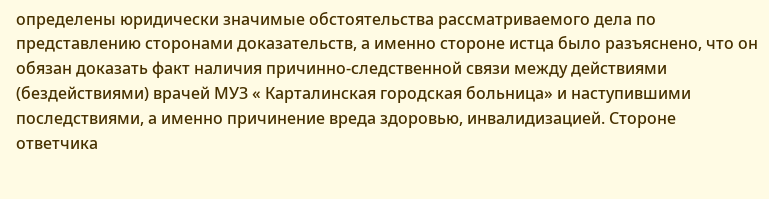определены юридически значимые обстоятельства рассматриваемого дела по представлению сторонами доказательств, а именно стороне истца было разъяснено, что он обязан доказать факт наличия причинно-следственной связи между действиями (бездействиями) врачей МУЗ « Карталинская городская больница» и наступившими последствиями, а именно причинение вреда здоровью, инвалидизацией. Стороне ответчика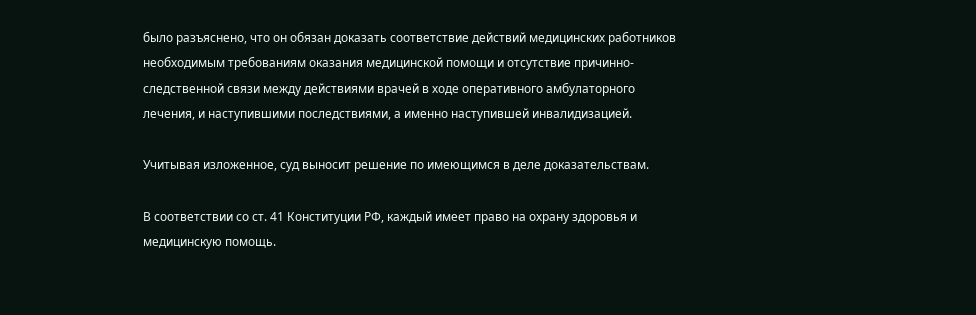было разъяснено, что он обязан доказать соответствие действий медицинских работников необходимым требованиям оказания медицинской помощи и отсутствие причинно-следственной связи между действиями врачей в ходе оперативного амбулаторного лечения, и наступившими последствиями, а именно наступившей инвалидизацией.

Учитывая изложенное, суд выносит решение по имеющимся в деле доказательствам.

В соответствии со ст. 41 Конституции РФ, каждый имеет право на охрану здоровья и медицинскую помощь.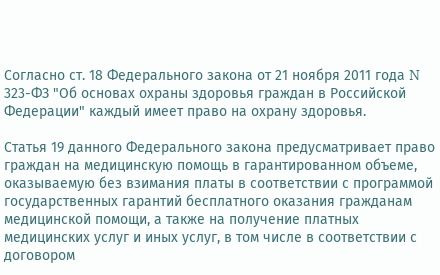Согласно ст. 18 Федерального закона от 21 ноября 2011 года N 323-ФЗ "Об основах охраны здоровья граждан в Российской Федерации" каждый имеет право на охрану здоровья.

Статья 19 данного Федерального закона предусматривает право граждан на медицинскую помощь в гарантированном объеме, оказываемую без взимания платы в соответствии с программой государственных гарантий бесплатного оказания гражданам медицинской помощи, а также на получение платных медицинских услуг и иных услуг, в том числе в соответствии с договором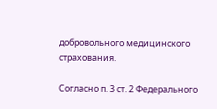добровольного медицинского страхования.

Согласно п. 3 ст. 2 Федерального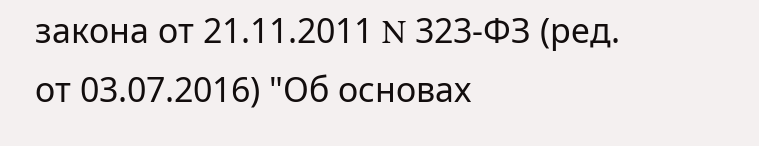закона от 21.11.2011 N 323-ФЗ (ред. от 03.07.2016) "Об основах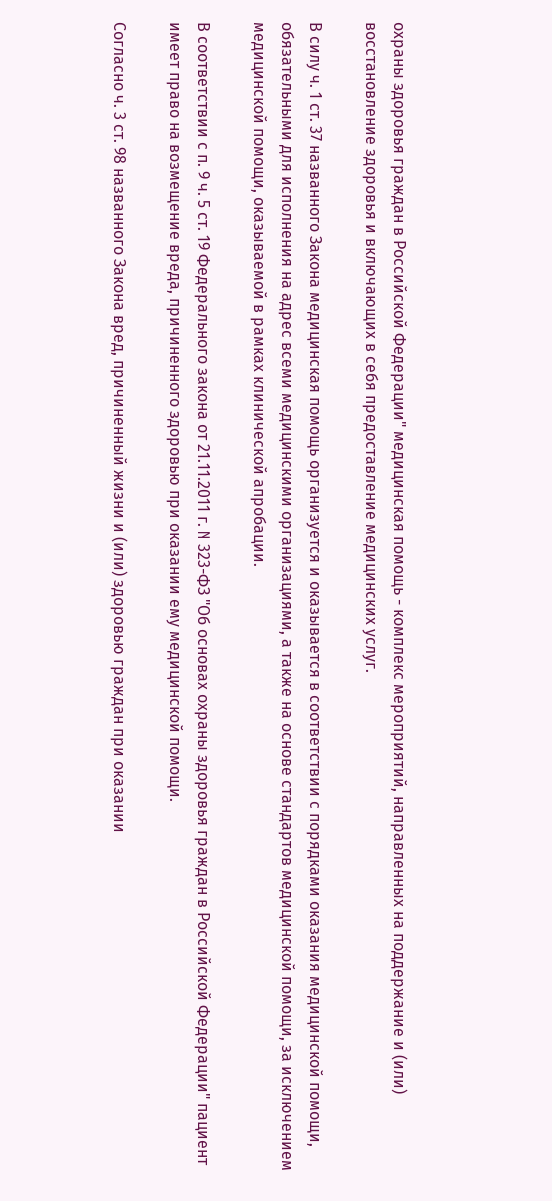охраны здоровья граждан в Российской Федерации" медицинская помощь - комплекс мероприятий, направленных на поддержание и (или) восстановление здоровья и включающих в себя предоставление медицинских услуг.

В силу ч. 1 ст. 37 названного Закона медицинская помощь организуется и оказывается в соответствии с порядками оказания медицинской помощи, обязательными для исполнения на адрес всеми медицинскими организациями, а также на основе стандартов медицинской помощи, за исключением медицинской помощи, оказываемой в рамках клинической апробации.

В соответствии с п. 9 ч. 5 ст. 19 Федерального закона от 21.11.2011 г. N 323-ФЗ "Об основах охраны здоровья граждан в Российской Федерации" пациент имеет право на возмещение вреда, причиненного здоровью при оказании ему медицинской помощи.

Согласно ч. 3 ст. 98 названного Закона вред, причиненный жизни и (или) здоровью граждан при оказании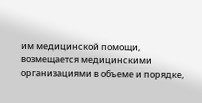им медицинской помощи, возмещается медицинскими организациями в объеме и порядке,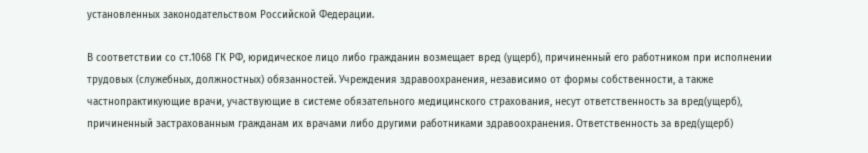установленных законодательством Российской Федерации.

В соответствии со ст.1068 ГК РФ, юридическое лицо либо гражданин возмещает вред (ущерб), причиненный его работником при исполнении трудовых (служебных, должностных) обязанностей. Учреждения здравоохранения, независимо от формы собственности, а также частнопрактикующие врачи, участвующие в системе обязательного медицинского страхования, несут ответственность за вред(ущерб), причиненный застрахованным гражданам их врачами либо другими работниками здравоохранения. Ответственность за вред(ущерб)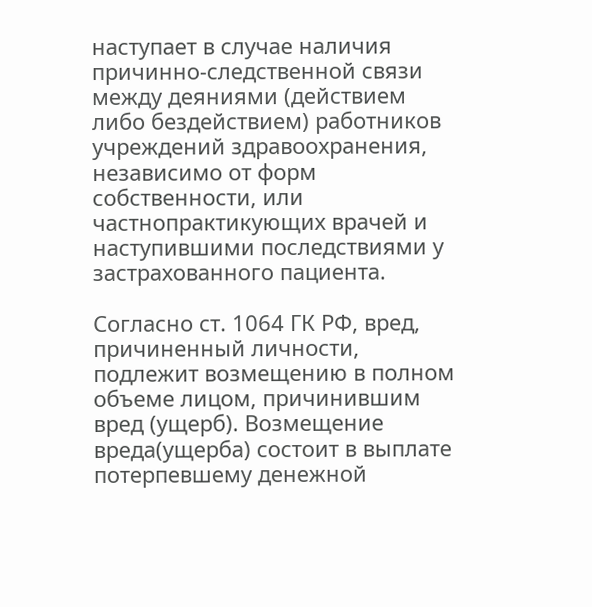наступает в случае наличия причинно-следственной связи между деяниями (действием либо бездействием) работников учреждений здравоохранения, независимо от форм собственности, или частнопрактикующих врачей и наступившими последствиями у застрахованного пациента.

Согласно ст. 1064 ГК РФ, вред, причиненный личности, подлежит возмещению в полном объеме лицом, причинившим вред (ущерб). Возмещение вреда(ущерба) состоит в выплате потерпевшему денежной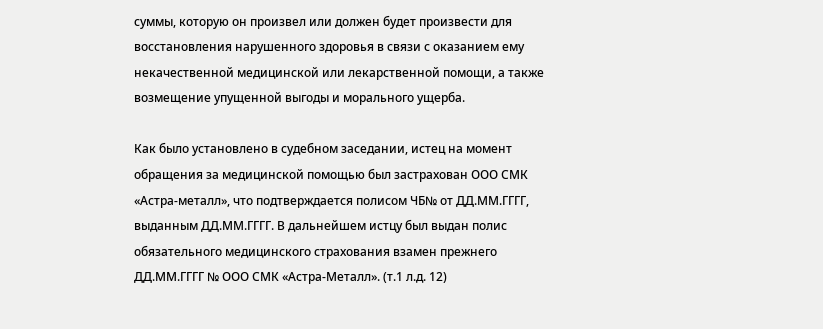суммы, которую он произвел или должен будет произвести для восстановления нарушенного здоровья в связи с оказанием ему некачественной медицинской или лекарственной помощи, а также возмещение упущенной выгоды и морального ущерба.

Как было установлено в судебном заседании, истец на момент обращения за медицинской помощью был застрахован ООО СМК «Астра-металл», что подтверждается полисом ЧБ№ от ДД.ММ.ГГГГ, выданным ДД.ММ.ГГГГ. В дальнейшем истцу был выдан полис обязательного медицинского страхования взамен прежнего ДД.ММ.ГГГГ № ООО СМК «Астра-Металл». (т.1 л.д. 12)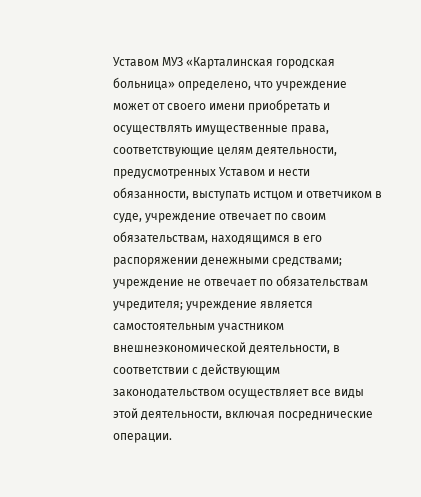Уставом МУЗ «Карталинская городская больница» определено, что учреждение может от своего имени приобретать и осуществлять имущественные права, соответствующие целям деятельности, предусмотренных Уставом и нести обязанности, выступать истцом и ответчиком в суде, учреждение отвечает по своим обязательствам, находящимся в его распоряжении денежными средствами; учреждение не отвечает по обязательствам учредителя; учреждение является самостоятельным участником внешнеэкономической деятельности, в соответствии с действующим законодательством осуществляет все виды этой деятельности, включая посреднические операции.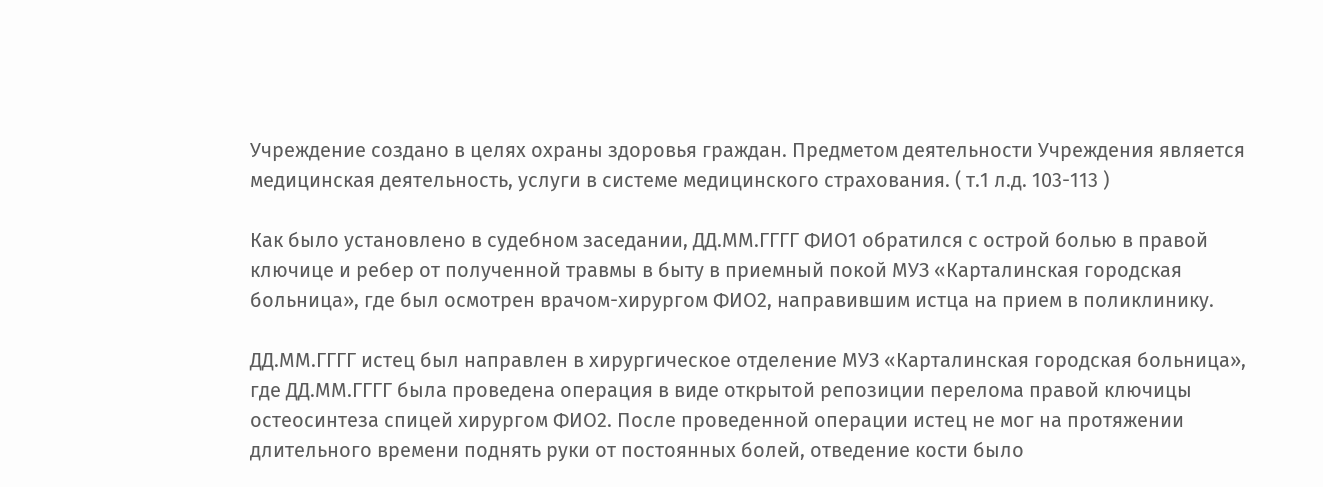Учреждение создано в целях охраны здоровья граждан. Предметом деятельности Учреждения является медицинская деятельность, услуги в системе медицинского страхования. ( т.1 л.д. 103-113 )

Как было установлено в судебном заседании, ДД.ММ.ГГГГ ФИО1 обратился с острой болью в правой ключице и ребер от полученной травмы в быту в приемный покой МУЗ «Карталинская городская больница», где был осмотрен врачом-хирургом ФИО2, направившим истца на прием в поликлинику.

ДД.ММ.ГГГГ истец был направлен в хирургическое отделение МУЗ «Карталинская городская больница», где ДД.ММ.ГГГГ была проведена операция в виде открытой репозиции перелома правой ключицы остеосинтеза спицей хирургом ФИО2. После проведенной операции истец не мог на протяжении длительного времени поднять руки от постоянных болей, отведение кости было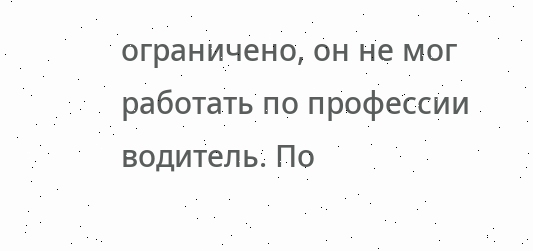ограничено, он не мог работать по профессии водитель. По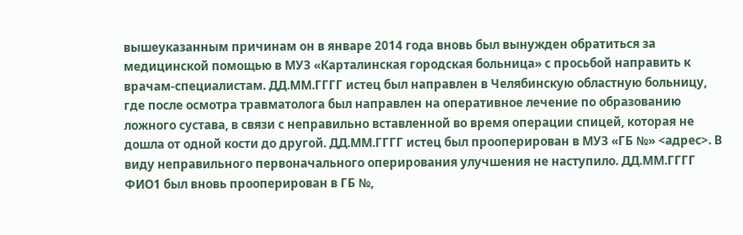вышеуказанным причинам он в январе 2014 года вновь был вынужден обратиться за медицинской помощью в МУЗ «Карталинская городская больница» с просьбой направить к врачам-специалистам. ДД.ММ.ГГГГ истец был направлен в Челябинскую областную больницу, где после осмотра травматолога был направлен на оперативное лечение по образованию ложного сустава, в связи с неправильно вставленной во время операции спицей, которая не дошла от одной кости до другой. ДД.ММ.ГГГГ истец был прооперирован в МУЗ «ГБ №» <адрес>. В виду неправильного первоначального оперирования улучшения не наступило. ДД.ММ.ГГГГ ФИО1 был вновь прооперирован в ГБ №,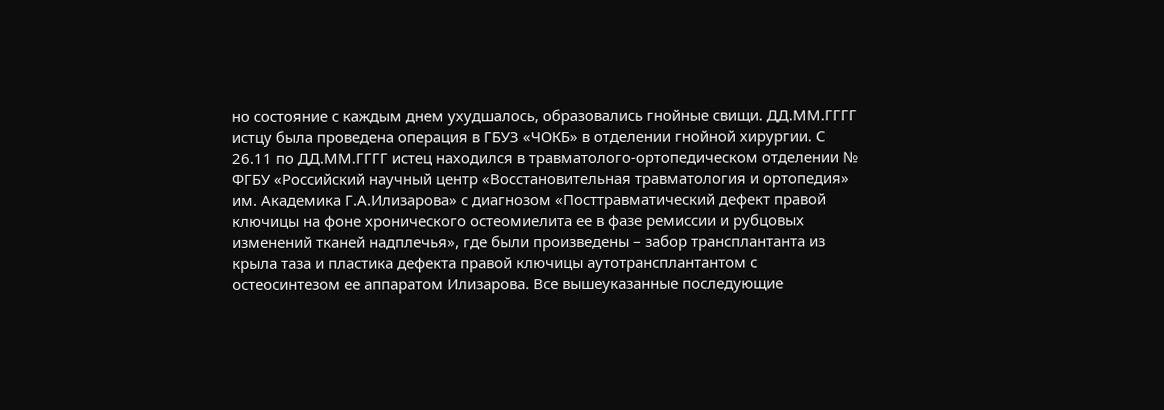но состояние с каждым днем ухудшалось, образовались гнойные свищи. ДД.ММ.ГГГГ истцу была проведена операция в ГБУЗ «ЧОКБ» в отделении гнойной хирургии. С 26.11 по ДД.ММ.ГГГГ истец находился в травматолого-ортопедическом отделении № ФГБУ «Российский научный центр «Восстановительная травматология и ортопедия» им. Академика Г.А.Илизарова» с диагнозом «Посттравматический дефект правой ключицы на фоне хронического остеомиелита ее в фазе ремиссии и рубцовых изменений тканей надплечья», где были произведены – забор трансплантанта из крыла таза и пластика дефекта правой ключицы аутотрансплантантом с остеосинтезом ее аппаратом Илизарова. Все вышеуказанные последующие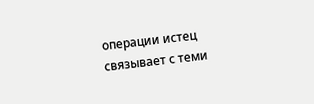операции истец связывает с теми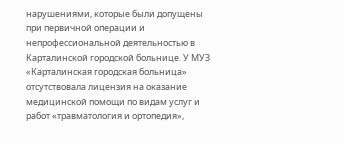нарушениями, которые были допущены при первичной операции и непрофессиональной деятельностью в Карталинской городской больнице. У МУЗ «Карталинская городская больница» отсутствовала лицензия на оказание медицинской помощи по видам услуг и работ «травматология и ортопедия»,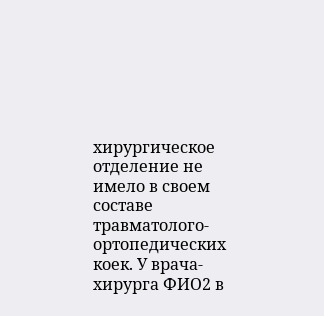хирургическое отделение не имело в своем составе травматолого-ортопедических коек. У врача-хирурга ФИО2 в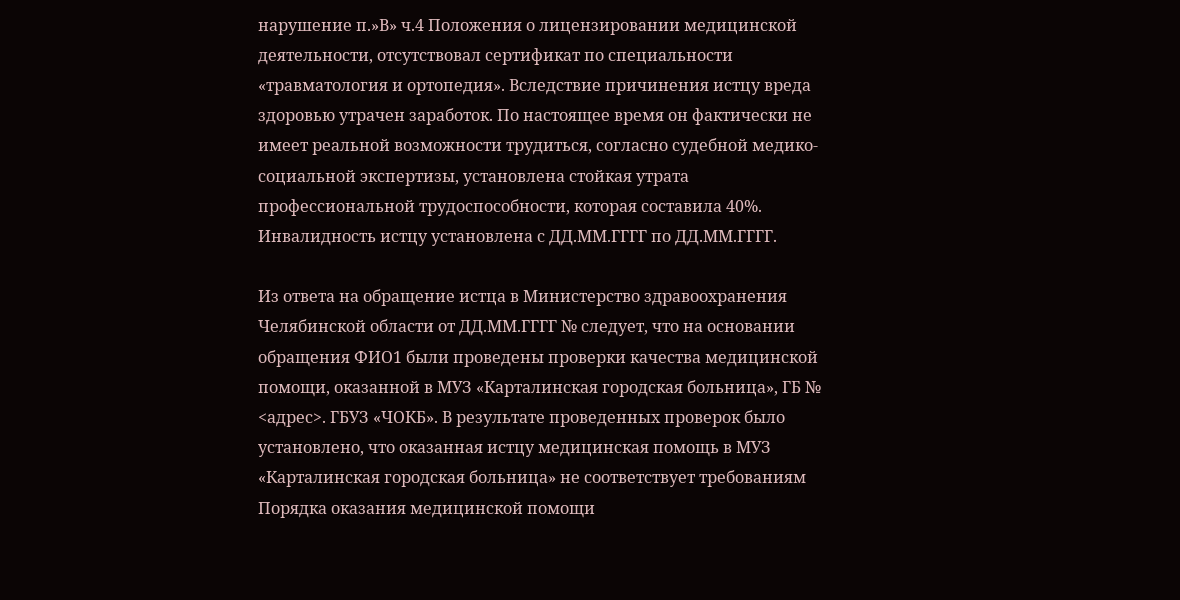нарушение п.»В» ч.4 Положения о лицензировании медицинской деятельности, отсутствовал сертификат по специальности «травматология и ортопедия». Вследствие причинения истцу вреда здоровью утрачен заработок. По настоящее время он фактически не имеет реальной возможности трудиться, согласно судебной медико-социальной экспертизы, установлена стойкая утрата профессиональной трудоспособности, которая составила 40%. Инвалидность истцу установлена с ДД.ММ.ГГГГ по ДД.ММ.ГГГГ.

Из ответа на обращение истца в Министерство здравоохранения Челябинской области от ДД.ММ.ГГГГ № следует, что на основании обращения ФИО1 были проведены проверки качества медицинской помощи, оказанной в МУЗ «Карталинская городская больница», ГБ № <адрес>. ГБУЗ «ЧОКБ». В результате проведенных проверок было установлено, что оказанная истцу медицинская помощь в МУЗ «Карталинская городская больница» не соответствует требованиям Порядка оказания медицинской помощи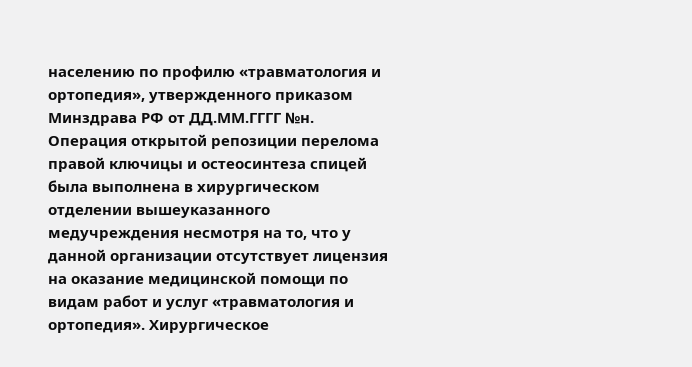населению по профилю «травматология и ортопедия», утвержденного приказом Минздрава РФ от ДД.ММ.ГГГГ №н. Операция открытой репозиции перелома правой ключицы и остеосинтеза спицей была выполнена в хирургическом отделении вышеуказанного медучреждения несмотря на то, что у данной организации отсутствует лицензия на оказание медицинской помощи по видам работ и услуг «травматология и ортопедия». Хирургическое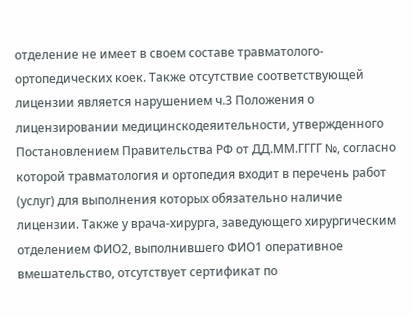отделение не имеет в своем составе травматолого-ортопедических коек. Также отсутствие соответствующей лицензии является нарушением ч.3 Положения о лицензировании медицинскодеяительности, утвержденного Постановлением Правительства РФ от ДД.ММ.ГГГГ №, согласно которой травматология и ортопедия входит в перечень работ (услуг) для выполнения которых обязательно наличие лицензии. Также у врача-хирурга, заведующего хирургическим отделением ФИО2, выполнившего ФИО1 оперативное вмешательство, отсутствует сертификат по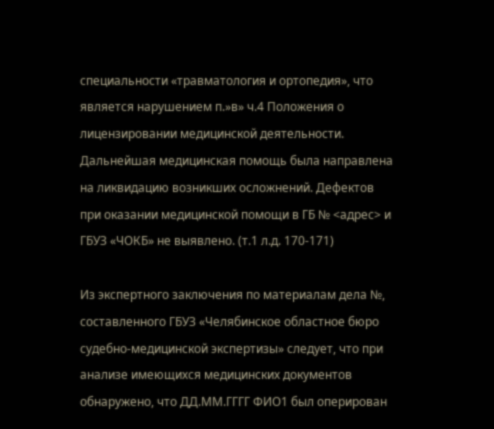специальности «травматология и ортопедия», что является нарушением п.»в» ч.4 Положения о лицензировании медицинской деятельности. Дальнейшая медицинская помощь была направлена на ликвидацию возникших осложнений. Дефектов при оказании медицинской помощи в ГБ № <адрес> и ГБУЗ «ЧОКБ» не выявлено. (т.1 л.д. 170-171)

Из экспертного заключения по материалам дела №, составленного ГБУЗ «Челябинское областное бюро судебно-медицинской экспертизы» следует, что при анализе имеющихся медицинских документов обнаружено, что ДД.ММ.ГГГГ ФИО1 был оперирован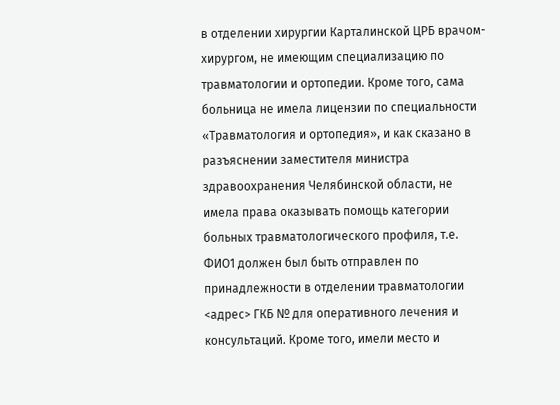в отделении хирургии Карталинской ЦРБ врачом-хирургом, не имеющим специализацию по травматологии и ортопедии. Кроме того, сама больница не имела лицензии по специальности «Травматология и ортопедия», и как сказано в разъяснении заместителя министра здравоохранения Челябинской области, не имела права оказывать помощь категории больных травматологического профиля, т.е. ФИО1 должен был быть отправлен по принадлежности в отделении травматологии <адрес> ГКБ № для оперативного лечения и консультаций. Кроме того, имели место и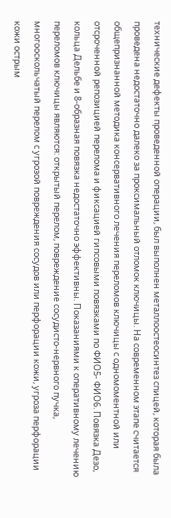технические дефекты проведенной операции, был выполнен металлоостеосинтез спицей, которая была проведена недостаточно далеко за проксимальный отломок ключицы. На современном этапе считается общепризнанной методика консервативного лечения переломов ключицы с одномоментной или отсроченной репозицией перелома и фиксацией гипсовыми повязками по ФИО5- ФИО6. Повязка Дезо, кольца Дельбе и 8-образная повязка недостаточно эффективны. Показаниями к оперативному лечению переломов ключицы являются: открытый перелом, повреждение сосудисто-нервного пучка, многооскольчатый перелом с угрозой повреждения сосудов или перфорации кожи, угроза перфорации кожи острым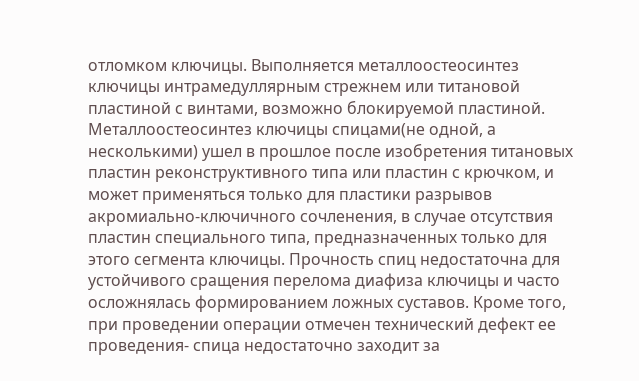отломком ключицы. Выполняется металлоостеосинтез ключицы интрамедуллярным стрежнем или титановой пластиной с винтами, возможно блокируемой пластиной. Металлоостеосинтез ключицы спицами(не одной, а несколькими) ушел в прошлое после изобретения титановых пластин реконструктивного типа или пластин с крючком, и может применяться только для пластики разрывов акромиально-ключичного сочленения, в случае отсутствия пластин специального типа, предназначенных только для этого сегмента ключицы. Прочность спиц недостаточна для устойчивого сращения перелома диафиза ключицы и часто осложнялась формированием ложных суставов. Кроме того, при проведении операции отмечен технический дефект ее проведения- спица недостаточно заходит за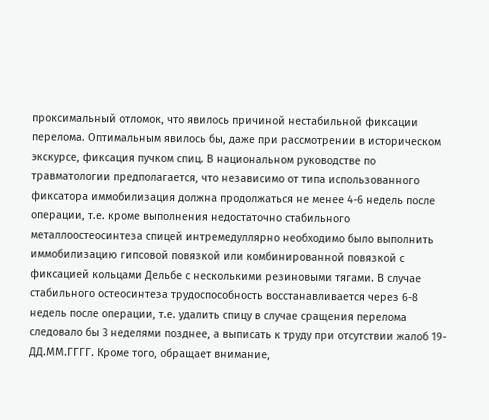проксимальный отломок, что явилось причиной нестабильной фиксации перелома. Оптимальным явилось бы, даже при рассмотрении в историческом экскурсе, фиксация пучком спиц. В национальном руководстве по травматологии предполагается, что независимо от типа использованного фиксатора иммобилизация должна продолжаться не менее 4-6 недель после операции, т.е. кроме выполнения недостаточно стабильного металлоостеосинтеза спицей интремедуллярно необходимо было выполнить иммобилизацию гипсовой повязкой или комбинированной повязкой с фиксацией кольцами Дельбе с несколькими резиновыми тягами. В случае стабильного остеосинтеза трудоспособность восстанавливается через 6-8 недель после операции, т.е. удалить спицу в случае сращения перелома следовало бы 3 неделями позднее, а выписать к труду при отсутствии жалоб 19-ДД.ММ.ГГГГ. Кроме того, обращает внимание,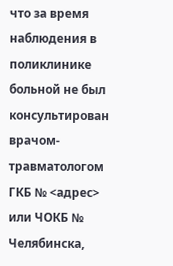что за время наблюдения в поликлинике больной не был консультирован врачом-травматологом ГКБ № <адрес> или ЧОКБ № Челябинска,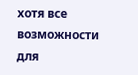хотя все возможности для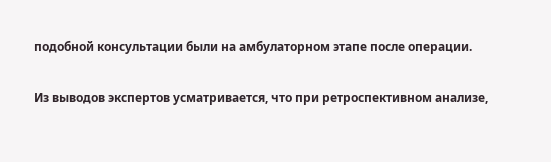подобной консультации были на амбулаторном этапе после операции.

Из выводов экспертов усматривается, что при ретроспективном анализе,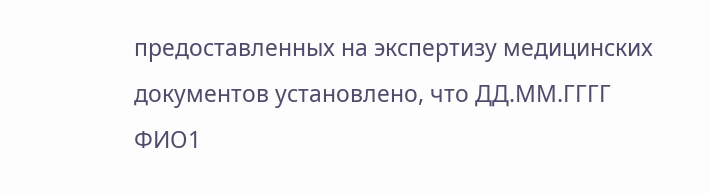предоставленных на экспертизу медицинских документов установлено, что ДД.ММ.ГГГГ ФИО1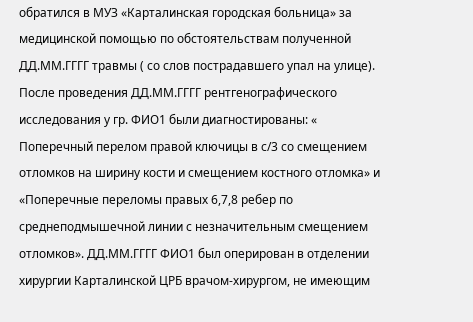обратился в МУЗ «Карталинская городская больница» за медицинской помощью по обстоятельствам полученной ДД.ММ.ГГГГ травмы ( со слов пострадавшего упал на улице). После проведения ДД.ММ.ГГГГ рентгенографического исследования у гр. ФИО1 были диагностированы: « Поперечный перелом правой ключицы в с/3 со смещением отломков на ширину кости и смещением костного отломка» и «Поперечные переломы правых 6,7,8 ребер по среднеподмышечной линии с незначительным смещением отломков». ДД.ММ.ГГГГ ФИО1 был оперирован в отделении хирургии Карталинской ЦРБ врачом-хирургом, не имеющим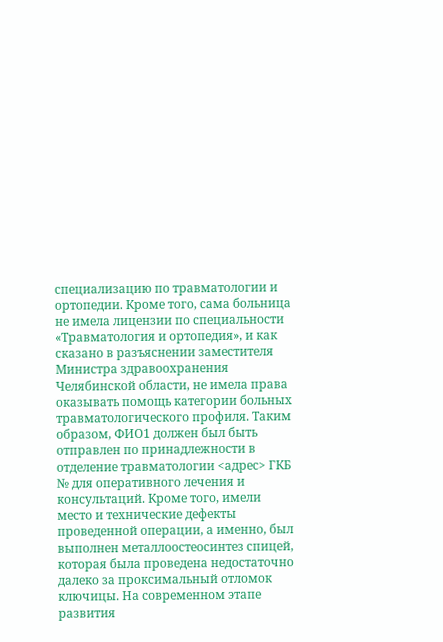специализацию по травматологии и ортопедии. Кроме того, сама больница не имела лицензии по специальности «Травматология и ортопедия», и как сказано в разъяснении заместителя Министра здравоохранения Челябинской области, не имела права оказывать помощь категории больных травматологического профиля. Таким образом, ФИО1 должен был быть отправлен по принадлежности в отделение травматологии <адрес> ГКБ № для оперативного лечения и консультаций. Кроме того, имели место и технические дефекты проведенной операции, а именно, был выполнен металлоостеосинтез спицей, которая была проведена недостаточно далеко за проксимальный отломок ключицы. На современном этапе развития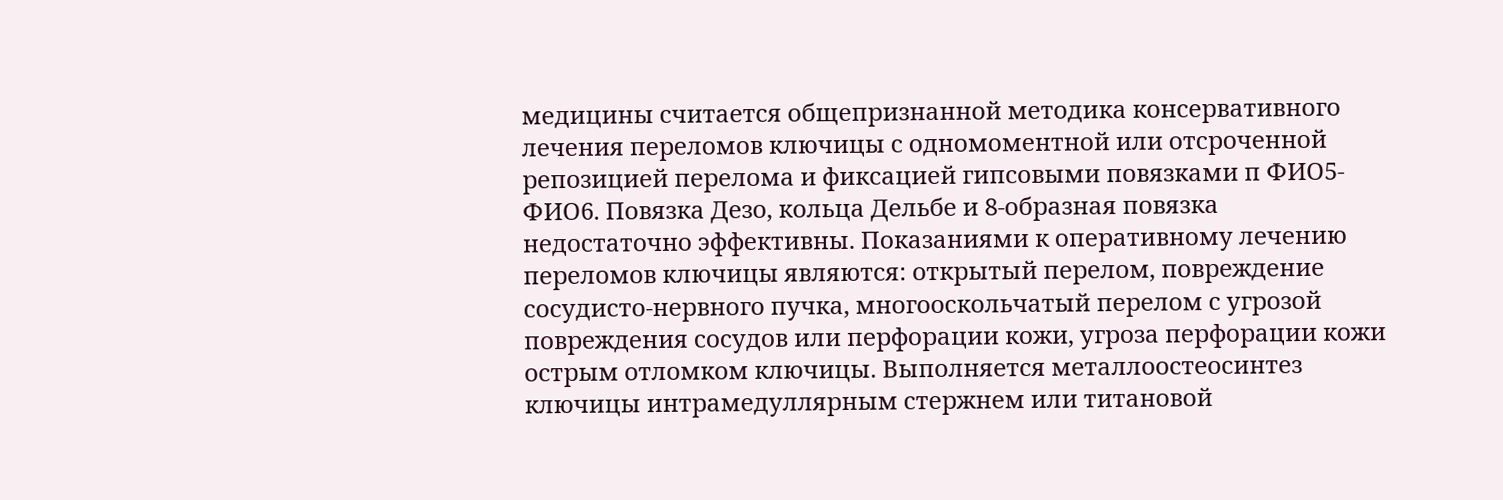медицины считается общепризнанной методика консервативного лечения переломов ключицы с одномоментной или отсроченной репозицией перелома и фиксацией гипсовыми повязками п ФИО5-ФИО6. Повязка Дезо, кольца Дельбе и 8-образная повязка недостаточно эффективны. Показаниями к оперативному лечению переломов ключицы являются: открытый перелом, повреждение сосудисто-нервного пучка, многооскольчатый перелом с угрозой повреждения сосудов или перфорации кожи, угроза перфорации кожи острым отломком ключицы. Выполняется металлоостеосинтез ключицы интрамедуллярным стержнем или титановой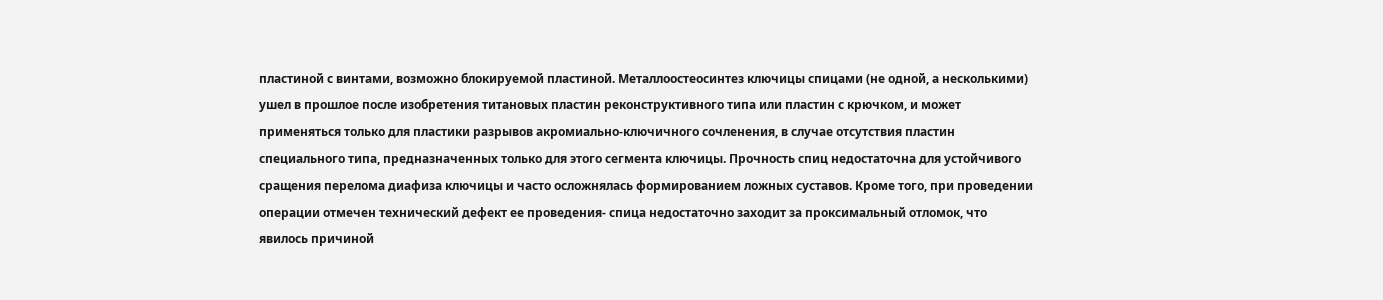пластиной с винтами, возможно блокируемой пластиной. Металлоостеосинтез ключицы спицами (не одной, а несколькими) ушел в прошлое после изобретения титановых пластин реконструктивного типа или пластин с крючком, и может применяться только для пластики разрывов акромиально-ключичного сочленения, в случае отсутствия пластин специального типа, предназначенных только для этого сегмента ключицы. Прочность спиц недостаточна для устойчивого сращения перелома диафиза ключицы и часто осложнялась формированием ложных суставов. Кроме того, при проведении операции отмечен технический дефект ее проведения- спица недостаточно заходит за проксимальный отломок, что явилось причиной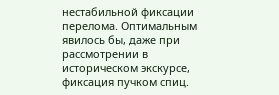нестабильной фиксации перелома. Оптимальным явилось бы, даже при рассмотрении в историческом экскурсе, фиксация пучком спиц.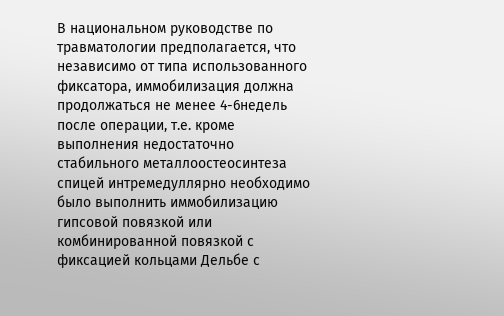В национальном руководстве по травматологии предполагается, что независимо от типа использованного фиксатора, иммобилизация должна продолжаться не менее 4-6недель после операции, т.е. кроме выполнения недостаточно стабильного металлоостеосинтеза спицей интремедуллярно необходимо было выполнить иммобилизацию гипсовой повязкой или комбинированной повязкой с фиксацией кольцами Дельбе с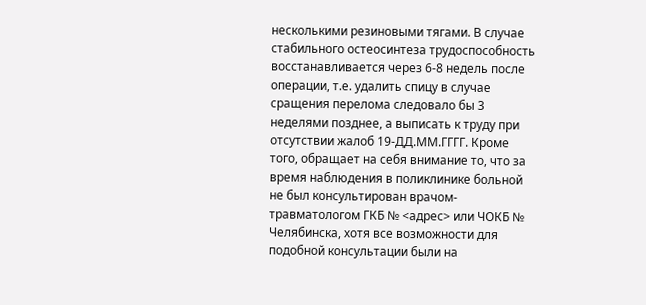несколькими резиновыми тягами. В случае стабильного остеосинтеза трудоспособность восстанавливается через 6-8 недель после операции, т.е. удалить спицу в случае сращения перелома следовало бы 3 неделями позднее, а выписать к труду при отсутствии жалоб 19-ДД.ММ.ГГГГ. Кроме того, обращает на себя внимание то, что за время наблюдения в поликлинике больной не был консультирован врачом-травматологом ГКБ № <адрес> или ЧОКБ № Челябинска, хотя все возможности для подобной консультации были на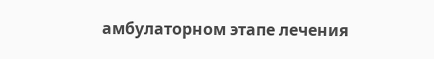амбулаторном этапе лечения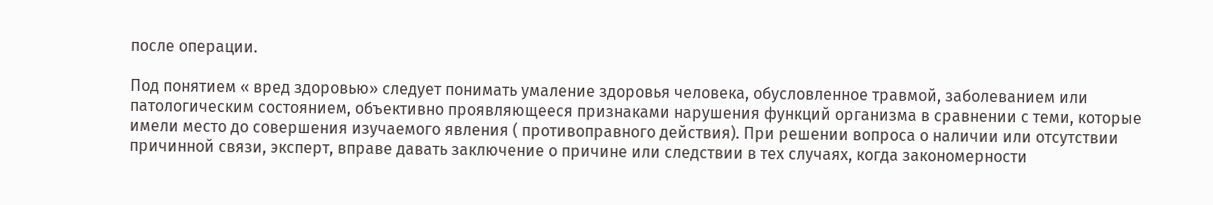после операции.

Под понятием « вред здоровью» следует понимать умаление здоровья человека, обусловленное травмой, заболеванием или патологическим состоянием, объективно проявляющееся признаками нарушения функций организма в сравнении с теми, которые имели место до совершения изучаемого явления ( противоправного действия). При решении вопроса о наличии или отсутствии причинной связи, эксперт, вправе давать заключение о причине или следствии в тех случаях, когда закономерности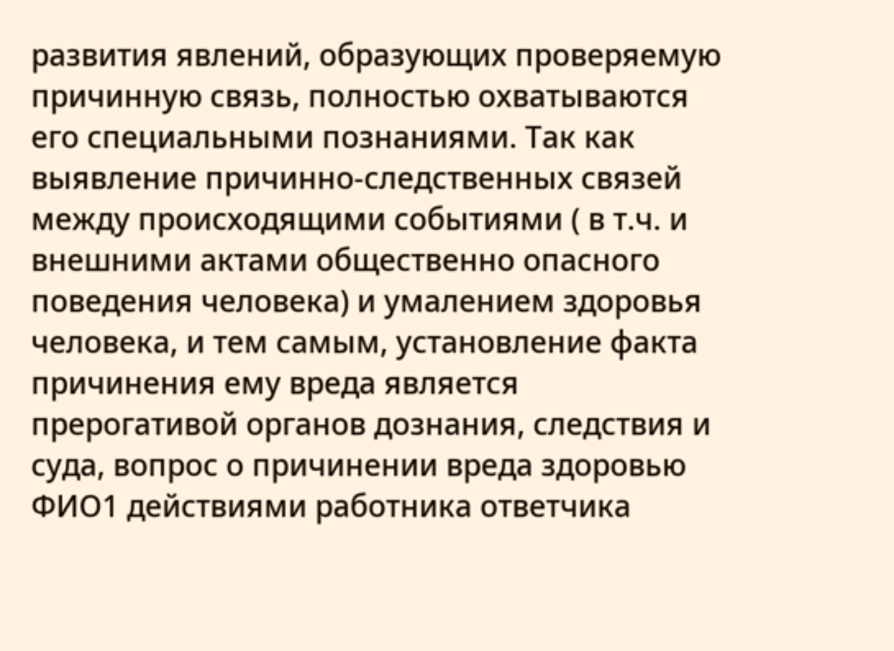развития явлений, образующих проверяемую причинную связь, полностью охватываются его специальными познаниями. Так как выявление причинно-следственных связей между происходящими событиями ( в т.ч. и внешними актами общественно опасного поведения человека) и умалением здоровья человека, и тем самым, установление факта причинения ему вреда является прерогативой органов дознания, следствия и суда, вопрос о причинении вреда здоровью ФИО1 действиями работника ответчика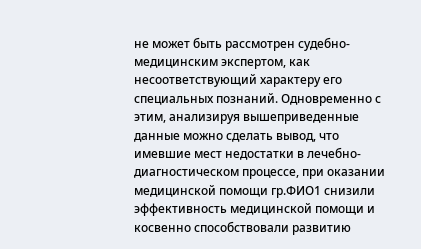не может быть рассмотрен судебно-медицинским экспертом, как несоответствующий характеру его специальных познаний. Одновременно с этим, анализируя вышеприведенные данные можно сделать вывод, что имевшие мест недостатки в лечебно-диагностическом процессе, при оказании медицинской помощи гр.ФИО1 снизили эффективность медицинской помощи и косвенно способствовали развитию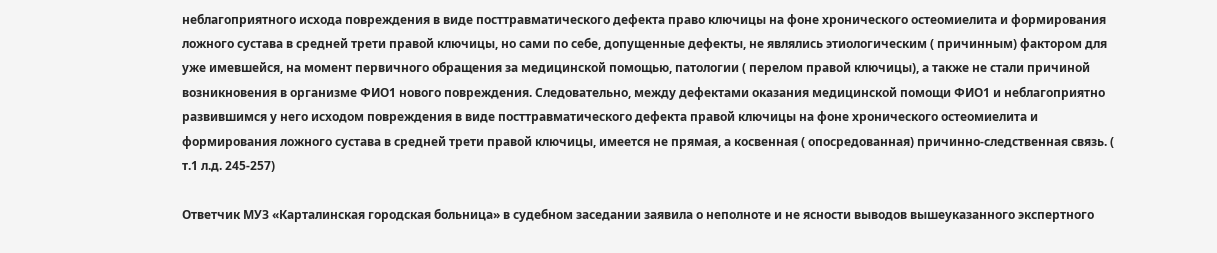неблагоприятного исхода повреждения в виде посттравматического дефекта право ключицы на фоне хронического остеомиелита и формирования ложного сустава в средней трети правой ключицы, но сами по себе, допущенные дефекты, не являлись этиологическим ( причинным) фактором для уже имевшейся, на момент первичного обращения за медицинской помощью, патологии ( перелом правой ключицы), а также не стали причиной возникновения в организме ФИО1 нового повреждения. Следовательно, между дефектами оказания медицинской помощи ФИО1 и неблагоприятно развившимся у него исходом повреждения в виде посттравматического дефекта правой ключицы на фоне хронического остеомиелита и формирования ложного сустава в средней трети правой ключицы, имеется не прямая, а косвенная ( опосредованная) причинно-следственная связь. ( т.1 л.д. 245-257)

Ответчик МУЗ «Карталинская городская больница» в судебном заседании заявила о неполноте и не ясности выводов вышеуказанного экспертного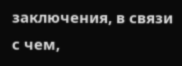заключения, в связи с чем,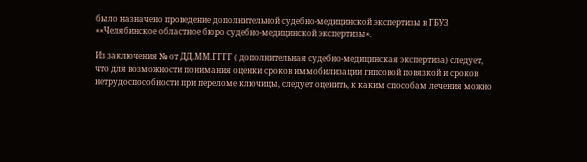было назначено проведение дополнительной судебно-медицинской экспертизы в ГБУЗ ««Челябинское областное бюро судебно-медицинской экспертизы».

Из заключения № от ДД.ММ.ГГГГ ( дополнительная судебно-медицинская экспертиза) следует, что для возможности понимания оценки сроков иммобилизации гипсовой повязкой и сроков нетрудоспособности при переломе ключицы, следует оценить, к каким способам лечения можно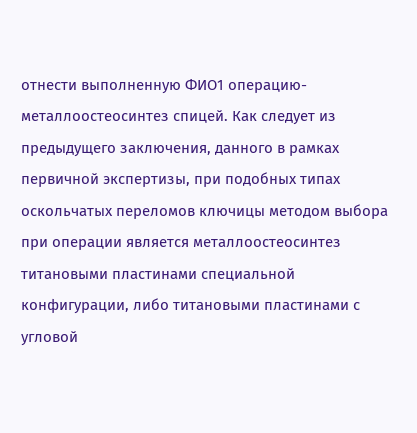отнести выполненную ФИО1 операцию- металлоостеосинтез спицей. Как следует из предыдущего заключения, данного в рамках первичной экспертизы, при подобных типах оскольчатых переломов ключицы методом выбора при операции является металлоостеосинтез титановыми пластинами специальной конфигурации, либо титановыми пластинами с угловой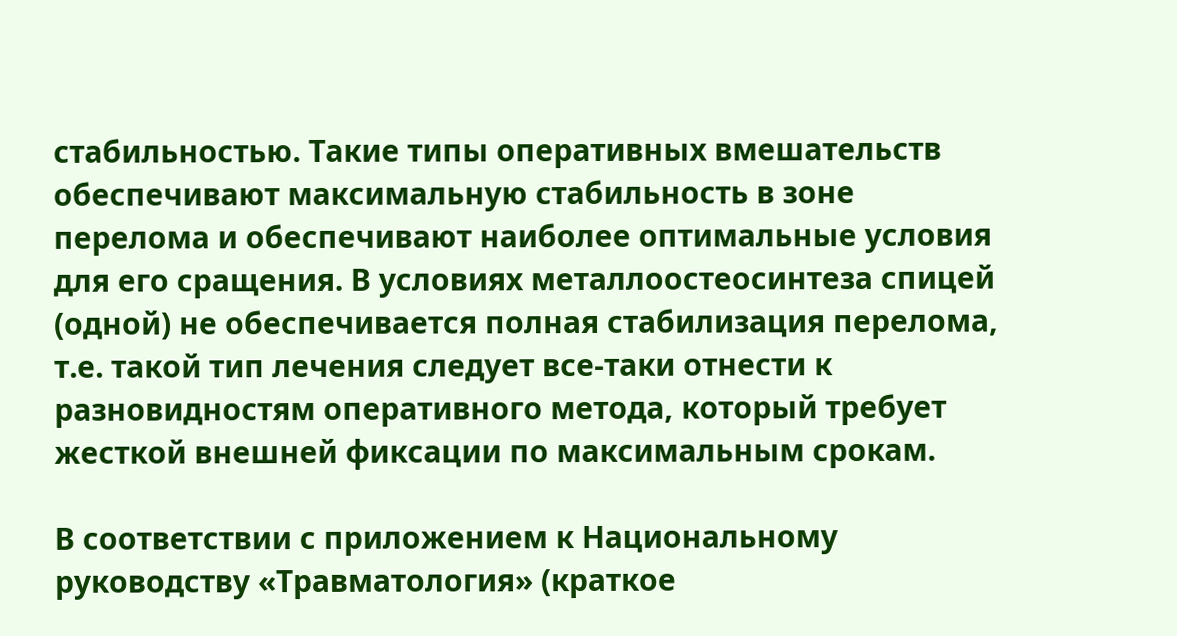стабильностью. Такие типы оперативных вмешательств обеспечивают максимальную стабильность в зоне перелома и обеспечивают наиболее оптимальные условия для его сращения. В условиях металлоостеосинтеза спицей (одной) не обеспечивается полная стабилизация перелома, т.е. такой тип лечения следует все-таки отнести к разновидностям оперативного метода, который требует жесткой внешней фиксации по максимальным срокам.

В соответствии с приложением к Национальному руководству «Травматология» (краткое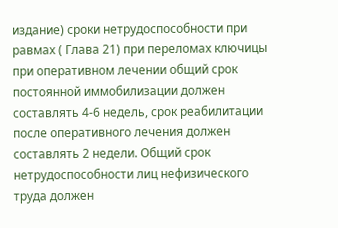издание) сроки нетрудоспособности при равмах ( Глава 21) при переломах ключицы при оперативном лечении общий срок постоянной иммобилизации должен составлять 4-6 недель, срок реабилитации после оперативного лечения должен составлять 2 недели. Общий срок нетрудоспособности лиц нефизического труда должен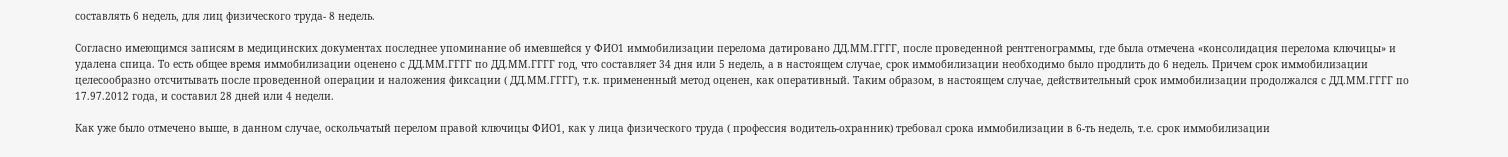составлять 6 недель, для лиц физического труда- 8 недель.

Согласно имеющимся записям в медицинских документах последнее упоминание об имевшейся у ФИО1 иммобилизации перелома датировано ДД.ММ.ГГГГ, после проведенной рентгенограммы, где была отмечена «консолидация перелома ключицы» и удалена спица. То есть общее время иммобилизации оценено с ДД.ММ.ГГГГ по ДД.ММ.ГГГГ год, что составляет 34 дня или 5 недель, а в настоящем случае, срок иммобилизации необходимо было продлить до 6 недель. Причем срок иммобилизации целесообразно отсчитывать после проведенной операции и наложения фиксации ( ДД.ММ.ГГГГ), т.к. примененный метод оценен, как оперативный. Таким образом, в настоящем случае, действительный срок иммобилизации продолжался с ДД.ММ.ГГГГ по 17.97.2012 года, и составил 28 дней или 4 недели.

Как уже было отмечено выше, в данном случае, оскольчатый перелом правой ключицы ФИО1, как у лица физического труда ( профессия водитель-охранник) требовал срока иммобилизации в 6-ть недель, т.е. срок иммобилизации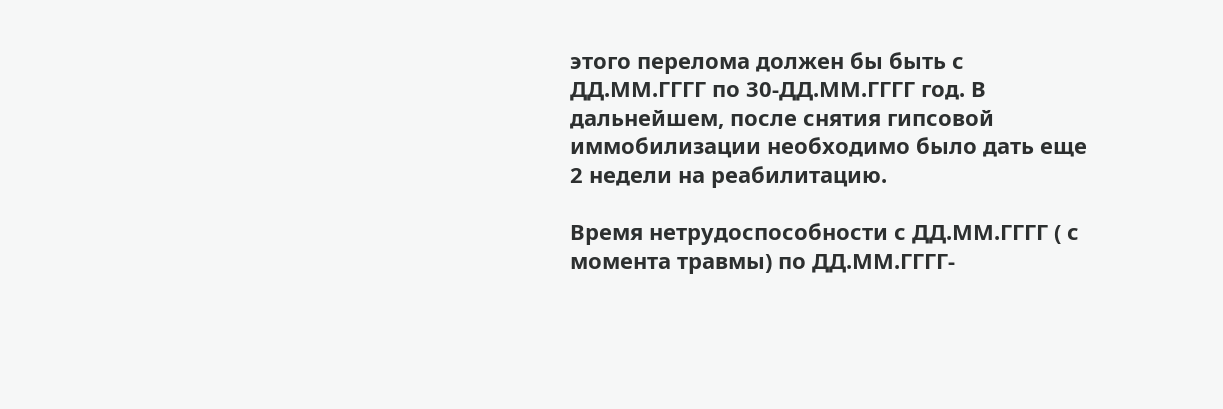этого перелома должен бы быть с ДД.ММ.ГГГГ по 30-ДД.ММ.ГГГГ год. В дальнейшем, после снятия гипсовой иммобилизации необходимо было дать еще 2 недели на реабилитацию.

Время нетрудоспособности с ДД.ММ.ГГГГ ( с момента травмы) по ДД.ММ.ГГГГ-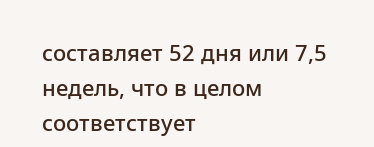составляет 52 дня или 7,5 недель, что в целом соответствует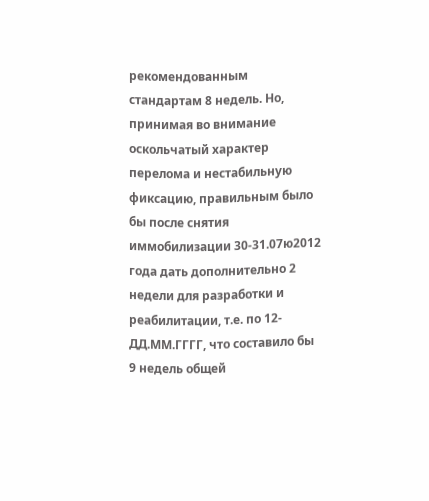рекомендованным стандартам 8 недель. Но, принимая во внимание оскольчатый характер перелома и нестабильную фиксацию, правильным было бы после снятия иммобилизации 30-31.07ю2012 года дать дополнительно 2 недели для разработки и реабилитации, т.е. по 12-ДД.ММ.ГГГГ, что составило бы 9 недель общей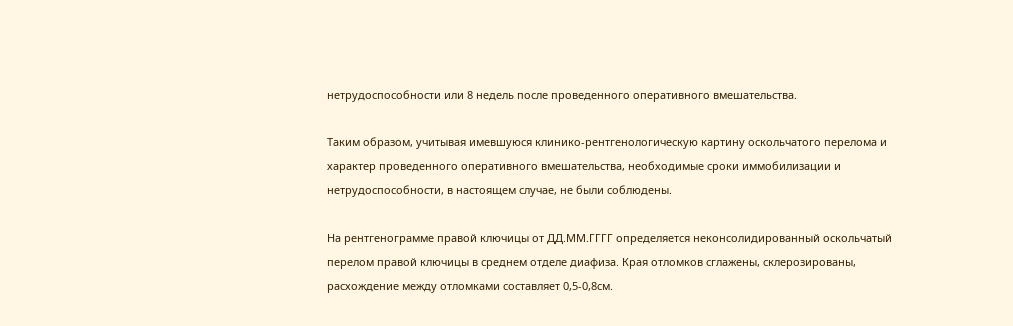нетрудоспособности или 8 недель после проведенного оперативного вмешательства.

Таким образом, учитывая имевшуюся клинико-рентгенологическую картину оскольчатого перелома и характер проведенного оперативного вмешательства, необходимые сроки иммобилизации и нетрудоспособности, в настоящем случае, не были соблюдены.

На рентгенограмме правой ключицы от ДД.ММ.ГГГГ определяется неконсолидированный оскольчатый перелом правой ключицы в среднем отделе диафиза. Края отломков сглажены, склерозированы, расхождение между отломками составляет 0,5-0,8см.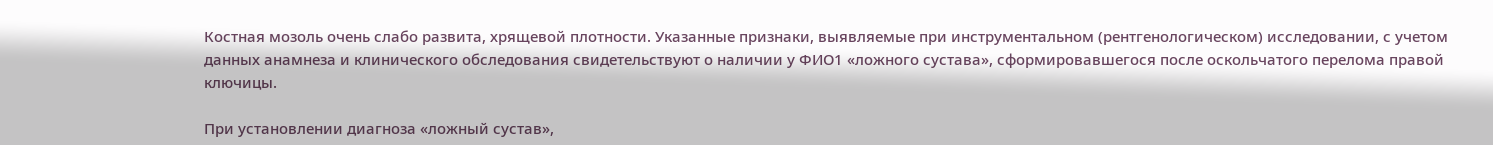Костная мозоль очень слабо развита, хрящевой плотности. Указанные признаки, выявляемые при инструментальном (рентгенологическом) исследовании, с учетом данных анамнеза и клинического обследования свидетельствуют о наличии у ФИО1 «ложного сустава», сформировавшегося после оскольчатого перелома правой ключицы.

При установлении диагноза «ложный сустав»,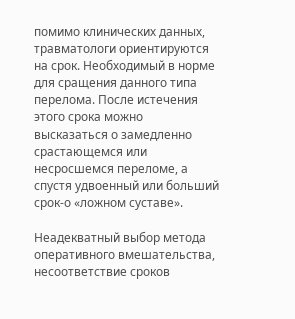помимо клинических данных, травматологи ориентируются на срок. Необходимый в норме для сращения данного типа перелома. После истечения этого срока можно высказаться о замедленно срастающемся или несросшемся переломе, а спустя удвоенный или больший срок-о «ложном суставе».

Неадекватный выбор метода оперативного вмешательства, несоответствие сроков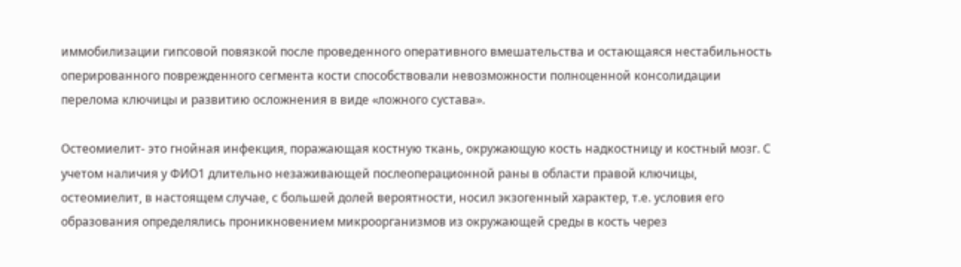иммобилизации гипсовой повязкой после проведенного оперативного вмешательства и остающаяся нестабильность оперированного поврежденного сегмента кости способствовали невозможности полноценной консолидации перелома ключицы и развитию осложнения в виде «ложного сустава».

Остеомиелит- это гнойная инфекция, поражающая костную ткань, окружающую кость надкостницу и костный мозг. С учетом наличия у ФИО1 длительно незаживающей послеоперационной раны в области правой ключицы, остеомиелит, в настоящем случае, с большей долей вероятности, носил экзогенный характер, т.е. условия его образования определялись проникновением микроорганизмов из окружающей среды в кость через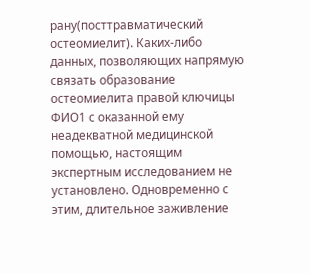рану(посттравматический остеомиелит). Каких-либо данных, позволяющих напрямую связать образование остеомиелита правой ключицы ФИО1 с оказанной ему неадекватной медицинской помощью, настоящим экспертным исследованием не установлено. Одновременно с этим, длительное заживление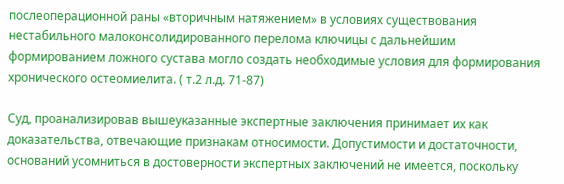послеоперационной раны «вторичным натяжением» в условиях существования нестабильного малоконсолидированного перелома ключицы с дальнейшим формированием ложного сустава могло создать необходимые условия для формирования хронического остеомиелита. ( т.2 л.д. 71-87)

Суд, проанализировав вышеуказанные экспертные заключения принимает их как доказательства, отвечающие признакам относимости. Допустимости и достаточности, оснований усомниться в достоверности экспертных заключений не имеется, поскольку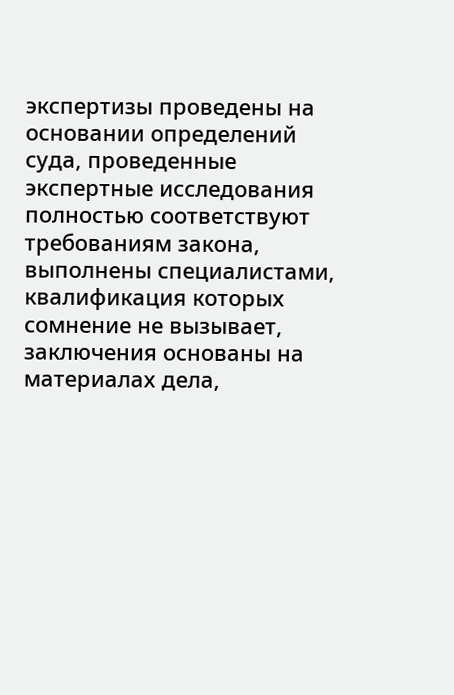экспертизы проведены на основании определений суда, проведенные экспертные исследования полностью соответствуют требованиям закона, выполнены специалистами, квалификация которых сомнение не вызывает, заключения основаны на материалах дела,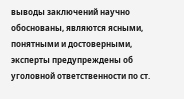выводы заключений научно обоснованы, являются ясными, понятными и достоверными, эксперты предупреждены об уголовной ответственности по ст.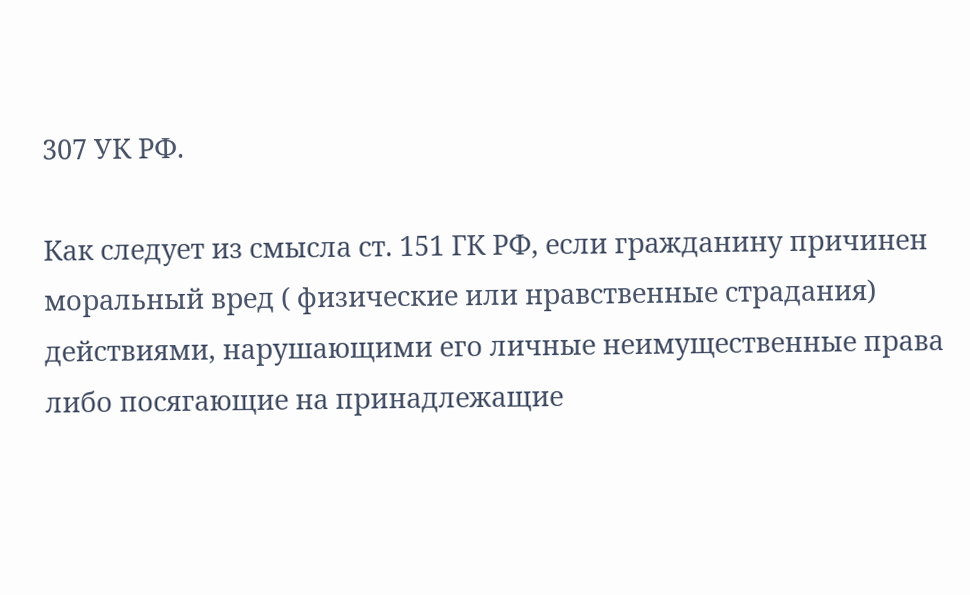307 УК РФ.

Как следует из смысла ст. 151 ГК РФ, если гражданину причинен моральный вред ( физические или нравственные страдания) действиями, нарушающими его личные неимущественные права либо посягающие на принадлежащие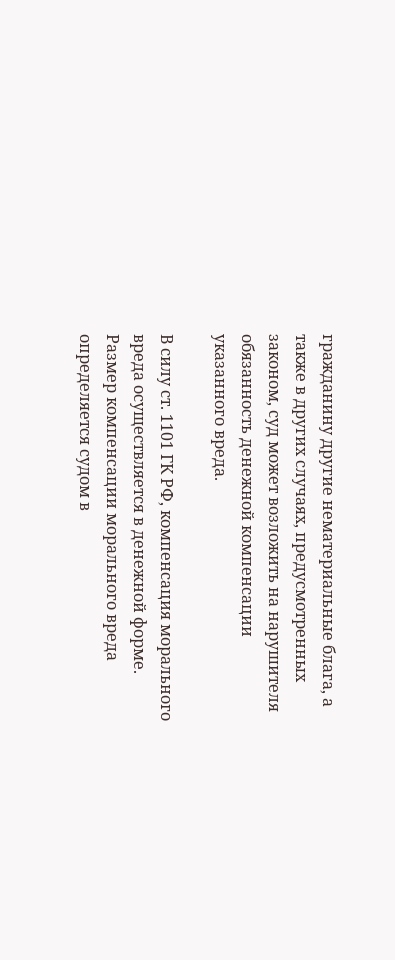гражданину другие нематериальные блага, а также в других случаях, предусмотренных законом, суд может возложить на нарушителя обязанность денежной компенсации указанного вреда.

В силу ст. 1101 ГК РФ, компенсация морального вреда осуществляется в денежной форме. Размер компенсации морального вреда определяется судом в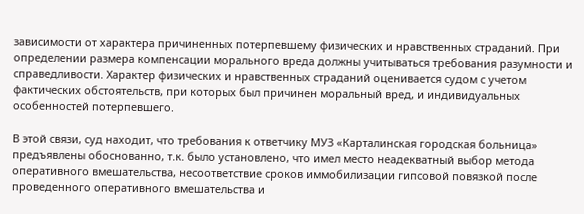зависимости от характера причиненных потерпевшему физических и нравственных страданий. При определении размера компенсации морального вреда должны учитываться требования разумности и справедливости. Характер физических и нравственных страданий оценивается судом с учетом фактических обстоятельств, при которых был причинен моральный вред, и индивидуальных особенностей потерпевшего.

В этой связи, суд находит, что требования к ответчику МУЗ «Карталинская городская больница» предъявлены обоснованно, т.к. было установлено, что имел место неадекватный выбор метода оперативного вмешательства, несоответствие сроков иммобилизации гипсовой повязкой после проведенного оперативного вмешательства и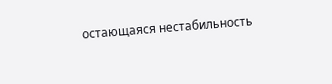остающаяся нестабильность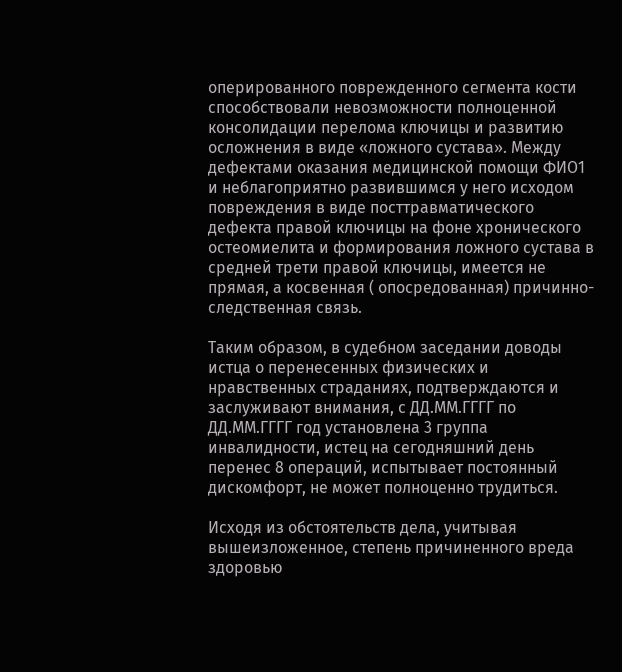оперированного поврежденного сегмента кости способствовали невозможности полноценной консолидации перелома ключицы и развитию осложнения в виде «ложного сустава». Между дефектами оказания медицинской помощи ФИО1 и неблагоприятно развившимся у него исходом повреждения в виде посттравматического дефекта правой ключицы на фоне хронического остеомиелита и формирования ложного сустава в средней трети правой ключицы, имеется не прямая, а косвенная ( опосредованная) причинно-следственная связь.

Таким образом, в судебном заседании доводы истца о перенесенных физических и нравственных страданиях, подтверждаются и заслуживают внимания, с ДД.ММ.ГГГГ по ДД.ММ.ГГГГ год установлена 3 группа инвалидности, истец на сегодняшний день перенес 8 операций, испытывает постоянный дискомфорт, не может полноценно трудиться.

Исходя из обстоятельств дела, учитывая вышеизложенное, степень причиненного вреда здоровью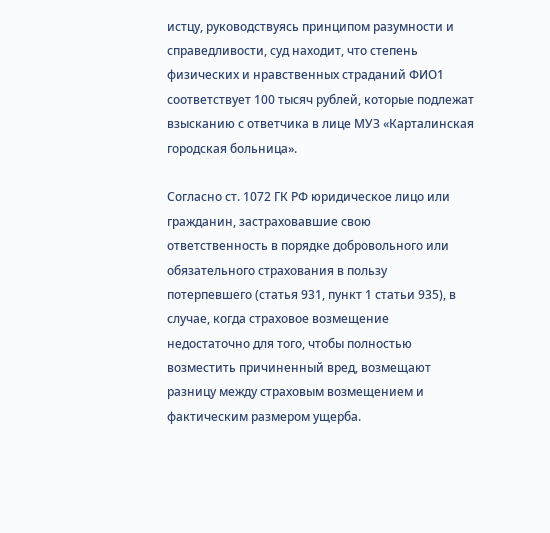истцу, руководствуясь принципом разумности и справедливости, суд находит, что степень физических и нравственных страданий ФИО1 соответствует 100 тысяч рублей, которые подлежат взысканию с ответчика в лице МУЗ «Карталинская городская больница».

Согласно ст. 1072 ГК РФ юридическое лицо или гражданин, застраховавшие свою ответственность в порядке добровольного или обязательного страхования в пользу потерпевшего (статья 931, пункт 1 статьи 935), в случае, когда страховое возмещение недостаточно для того, чтобы полностью возместить причиненный вред, возмещают разницу между страховым возмещением и фактическим размером ущерба.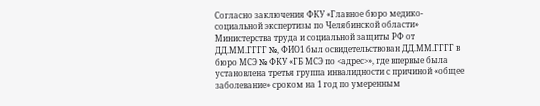Согласно заключения ФКУ «Главное бюро медико-социальной экспертизы по Челябинской области» Министерства труда и социальной защиты РФ от ДД.ММ.ГГГГ №, ФИО1 был освидетельствован ДД.ММ.ГГГГ в бюро МСЭ № ФКУ «ГБ МСЭ по <адрес>», где впервые была установлена третья группа инвалидности с причиной «общее заболевание» сроком на 1 год по умеренным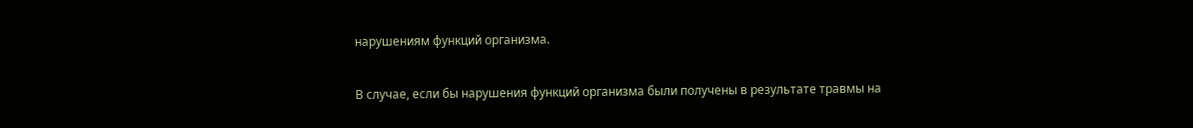нарушениям функций организма.

В случае, если бы нарушения функций организма были получены в результате травмы на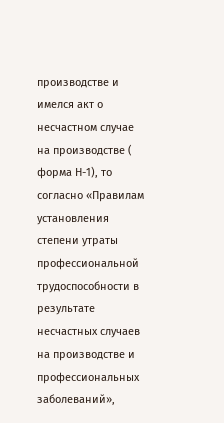производстве и имелся акт о несчастном случае на производстве ( форма Н-1), то согласно «Правилам установления степени утраты профессиональной трудоспособности в результате несчастных случаев на производстве и профессиональных заболеваний»,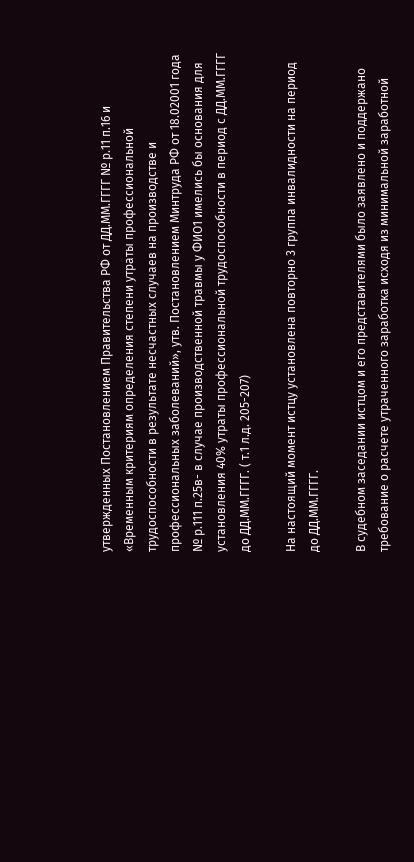утвержденных Постановлением Правительства РФ от ДД.ММ.ГГГГ № р.11 п.16 и «Временным критериям определения степени утраты профессиональной трудоспособности в результате несчастных случаев на производстве и профессиональных заболеваний», утв. Постановлением Минтруда РФ от 18.02001 года № р.111 п.25в- в случае производственной травмы у ФИО1 имелись бы основания для установления 40% утраты профессиональной трудоспособности в период с ДД.ММ.ГГГГ до ДД.ММ.ГГГГ. ( т.1 л.д. 205-207)

На настоящий момент истцу установлена повторно 3 группа инвалидности на период до ДД.ММ.ГГГГ.

В судебном заседании истцом и его представителями было заявлено и поддержано требование о расчете утраченного заработка исходя из минимальной заработной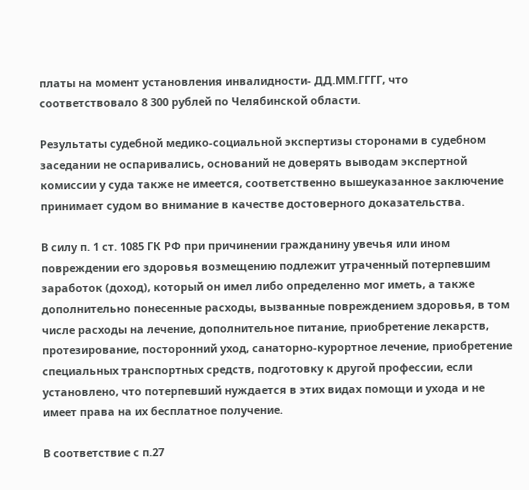платы на момент установления инвалидности- ДД.ММ.ГГГГ, что соответствовало 8 300 рублей по Челябинской области.

Результаты судебной медико-социальной экспертизы сторонами в судебном заседании не оспаривались, оснований не доверять выводам экспертной комиссии у суда также не имеется, соответственно вышеуказанное заключение принимает судом во внимание в качестве достоверного доказательства.

В силу п. 1 ст. 1085 ГК РФ при причинении гражданину увечья или ином повреждении его здоровья возмещению подлежит утраченный потерпевшим заработок (доход), который он имел либо определенно мог иметь, а также дополнительно понесенные расходы, вызванные повреждением здоровья, в том числе расходы на лечение, дополнительное питание, приобретение лекарств, протезирование, посторонний уход, санаторно-курортное лечение, приобретение специальных транспортных средств, подготовку к другой профессии, если установлено, что потерпевший нуждается в этих видах помощи и ухода и не имеет права на их бесплатное получение.

В соответствие с п.27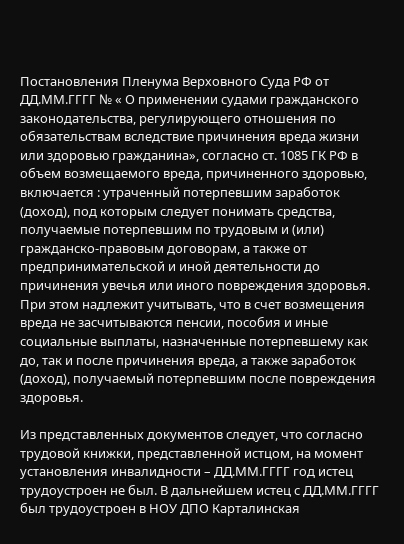Постановления Пленума Верховного Суда РФ от ДД.ММ.ГГГГ № « О применении судами гражданского законодательства, регулирующего отношения по обязательствам вследствие причинения вреда жизни или здоровью гражданина», согласно ст. 1085 ГК РФ в объем возмещаемого вреда, причиненного здоровью, включается : утраченный потерпевшим заработок (доход), под которым следует понимать средства, получаемые потерпевшим по трудовым и (или) гражданско-правовым договорам, а также от предпринимательской и иной деятельности до причинения увечья или иного повреждения здоровья. При этом надлежит учитывать, что в счет возмещения вреда не засчитываются пенсии, пособия и иные социальные выплаты, назначенные потерпевшему как до, так и после причинения вреда, а также заработок (доход), получаемый потерпевшим после повреждения здоровья.

Из представленных документов следует, что согласно трудовой книжки, представленной истцом, на момент установления инвалидности – ДД.ММ.ГГГГ год истец трудоустроен не был. В дальнейшем истец с ДД.ММ.ГГГГ был трудоустроен в НОУ ДПО Карталинская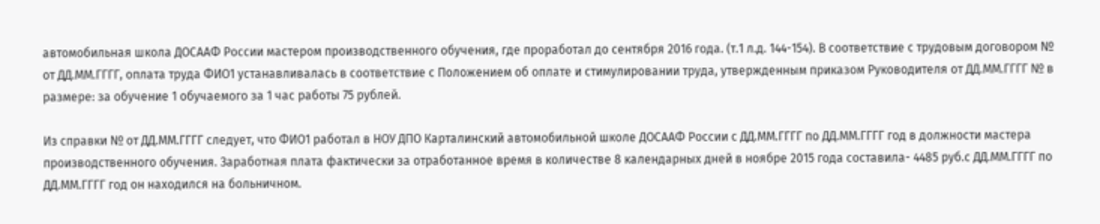автомобильная школа ДОСААФ России мастером производственного обучения, где проработал до сентября 2016 года. (т.1 л.д. 144-154). В соответствие с трудовым договором № от ДД.ММ.ГГГГ, оплата труда ФИО1 устанавливалась в соответствие с Положением об оплате и стимулировании труда, утвержденным приказом Руководителя от ДД.ММ.ГГГГ № в размере: за обучение 1 обучаемого за 1 час работы 75 рублей.

Из справки № от ДД.ММ.ГГГГ следует, что ФИО1 работал в НОУ ДПО Карталинский автомобильной школе ДОСААФ России с ДД.ММ.ГГГГ по ДД.ММ.ГГГГ год в должности мастера производственного обучения. Заработная плата фактически за отработанное время в количестве 8 календарных дней в ноябре 2015 года составила- 4485 руб.с ДД.ММ.ГГГГ по ДД.ММ.ГГГГ год он находился на больничном.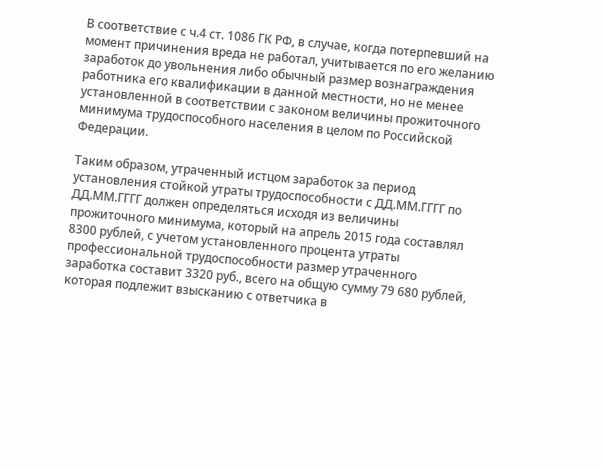В соответствие с ч.4 ст. 1086 ГК РФ, в случае, когда потерпевший на момент причинения вреда не работал, учитывается по его желанию заработок до увольнения либо обычный размер вознаграждения работника его квалификации в данной местности, но не менее установленной в соответствии с законом величины прожиточного минимума трудоспособного населения в целом по Российской Федерации.

Таким образом, утраченный истцом заработок за период установления стойкой утраты трудоспособности с ДД.ММ.ГГГГ по ДД.ММ.ГГГГ должен определяться исходя из величины прожиточного минимума, который на апрель 2015 года составлял 8300 рублей, с учетом установленного процента утраты профессиональной трудоспособности размер утраченного заработка составит 3320 руб., всего на общую сумму 79 680 рублей, которая подлежит взысканию с ответчика в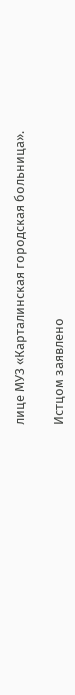лице МУЗ «Карталинская городская больница».

Истцом заявлено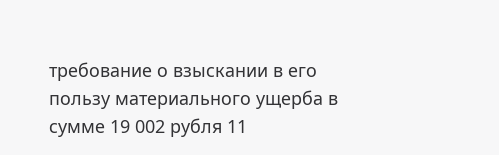требование о взыскании в его пользу материального ущерба в сумме 19 002 рубля 11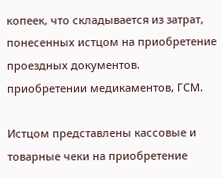копеек, что складывается из затрат, понесенных истцом на приобретение проездных документов. приобретении медикаментов, ГСМ.

Истцом представлены кассовые и товарные чеки на приобретение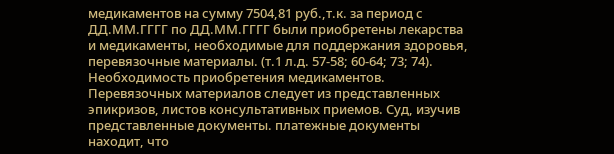медикаментов на сумму 7504,81 руб.,т.к. за период с ДД.ММ.ГГГГ по ДД.ММ.ГГГГ были приобретены лекарства и медикаменты, необходимые для поддержания здоровья, перевязочные материалы. (т.1 л.д. 57-58; 60-64; 73; 74). Необходимость приобретения медикаментов. Перевязочных материалов следует из представленных эпикризов, листов консультативных приемов. Суд, изучив представленные документы. платежные документы находит, что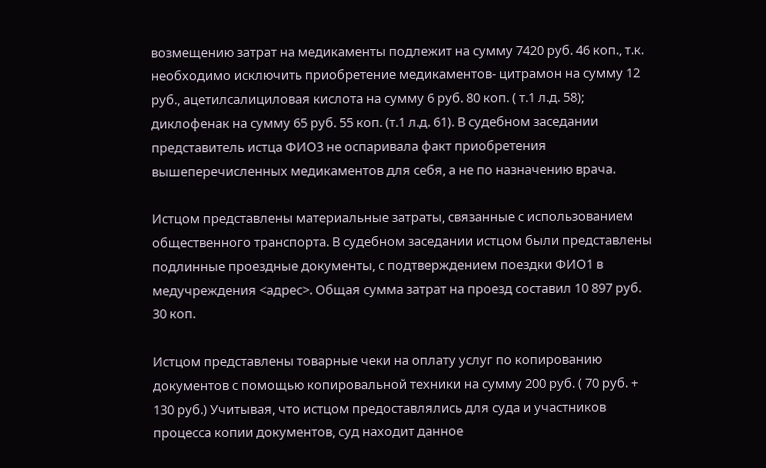возмещению затрат на медикаменты подлежит на сумму 7420 руб. 46 коп., т.к. необходимо исключить приобретение медикаментов- цитрамон на сумму 12 руб., ацетилсалициловая кислота на сумму 6 руб. 80 коп. ( т.1 л.д. 58); диклофенак на сумму 65 руб. 55 коп. (т.1 л.д. 61). В судебном заседании представитель истца ФИО3 не оспаривала факт приобретения вышеперечисленных медикаментов для себя, а не по назначению врача.

Истцом представлены материальные затраты, связанные с использованием общественного транспорта. В судебном заседании истцом были представлены подлинные проездные документы, с подтверждением поездки ФИО1 в медучреждения <адрес>. Общая сумма затрат на проезд составил 10 897 руб. 30 коп.

Истцом представлены товарные чеки на оплату услуг по копированию документов с помощью копировальной техники на сумму 200 руб. ( 70 руб. + 130 руб.) Учитывая, что истцом предоставлялись для суда и участников процесса копии документов, суд находит данное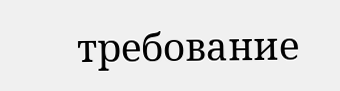требование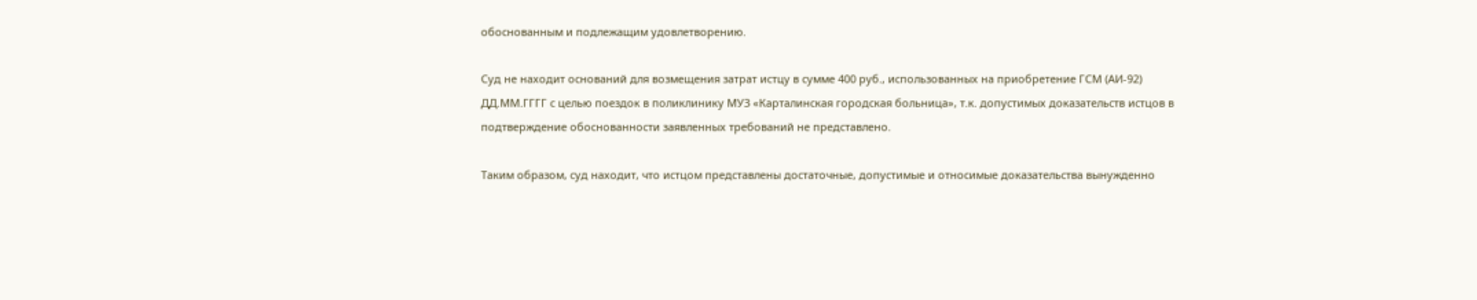обоснованным и подлежащим удовлетворению.

Суд не находит оснований для возмещения затрат истцу в сумме 400 руб., использованных на приобретение ГСМ (АИ-92) ДД.ММ.ГГГГ с целью поездок в поликлинику МУЗ «Карталинская городская больница», т.к. допустимых доказательств истцов в подтверждение обоснованности заявленных требований не представлено.

Таким образом, суд находит, что истцом представлены достаточные, допустимые и относимые доказательства вынужденно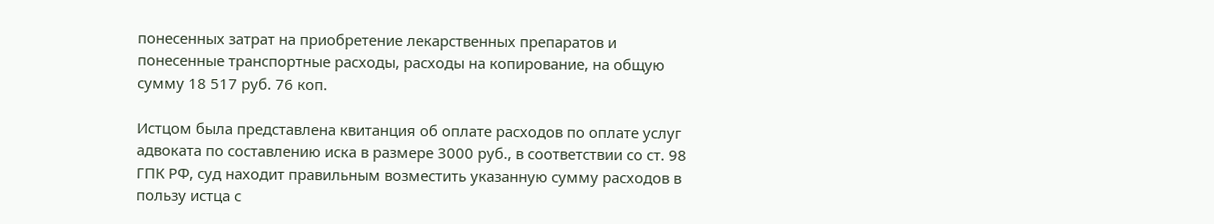понесенных затрат на приобретение лекарственных препаратов и понесенные транспортные расходы, расходы на копирование, на общую сумму 18 517 руб. 76 коп.

Истцом была представлена квитанция об оплате расходов по оплате услуг адвоката по составлению иска в размере 3000 руб., в соответствии со ст. 98 ГПК РФ, суд находит правильным возместить указанную сумму расходов в пользу истца с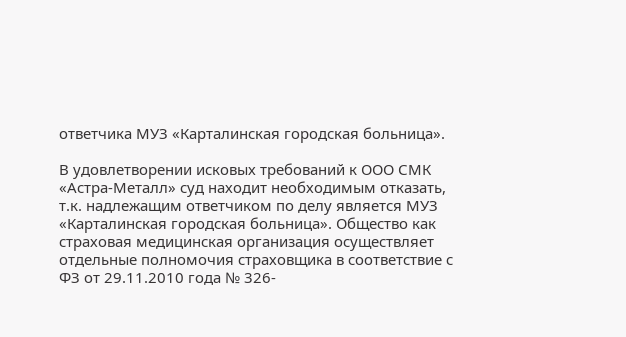ответчика МУЗ «Карталинская городская больница».

В удовлетворении исковых требований к ООО СМК «Астра-Металл» суд находит необходимым отказать, т.к. надлежащим ответчиком по делу является МУЗ «Карталинская городская больница». Общество как страховая медицинская организация осуществляет отдельные полномочия страховщика в соответствие с ФЗ от 29.11.2010 года № 326-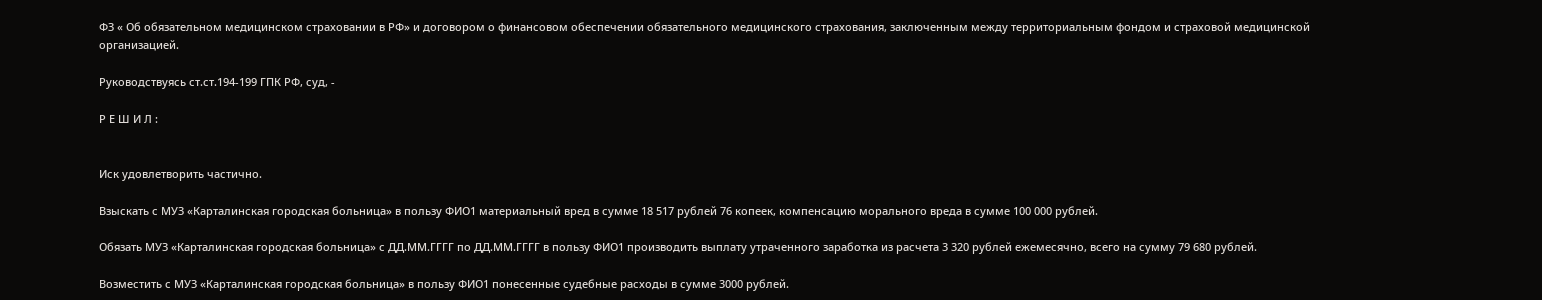ФЗ « Об обязательном медицинском страховании в РФ» и договором о финансовом обеспечении обязательного медицинского страхования, заключенным между территориальным фондом и страховой медицинской организацией.

Руководствуясь ст.ст.194-199 ГПК РФ, суд, -

Р Е Ш И Л :


Иск удовлетворить частично.

Взыскать с МУЗ «Карталинская городская больница» в пользу ФИО1 материальный вред в сумме 18 517 рублей 76 копеек, компенсацию морального вреда в сумме 100 000 рублей.

Обязать МУЗ «Карталинская городская больница» с ДД.ММ.ГГГГ по ДД.ММ.ГГГГ в пользу ФИО1 производить выплату утраченного заработка из расчета 3 320 рублей ежемесячно, всего на сумму 79 680 рублей.

Возместить с МУЗ «Карталинская городская больница» в пользу ФИО1 понесенные судебные расходы в сумме 3000 рублей.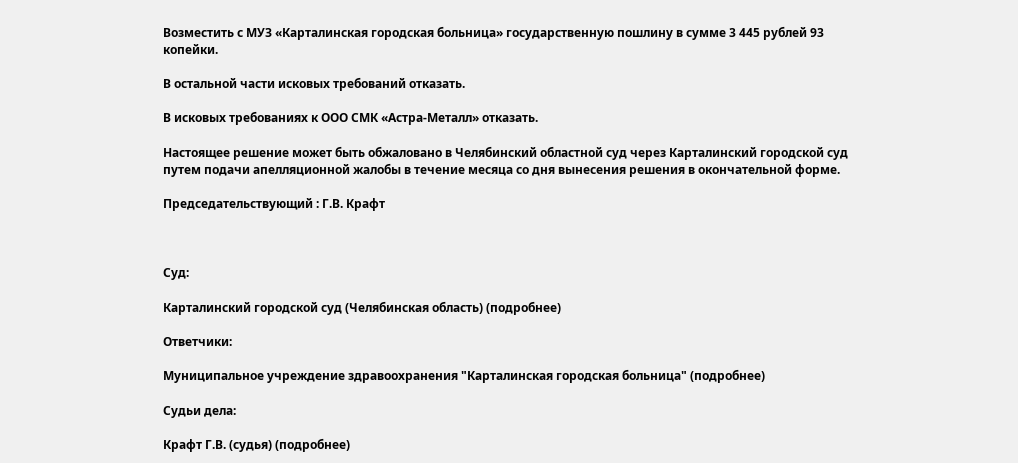Возместить с МУЗ «Карталинская городская больница» государственную пошлину в сумме 3 445 рублей 93 копейки.

В остальной части исковых требований отказать.

В исковых требованиях к ООО СМК «Астра-Металл» отказать.

Настоящее решение может быть обжаловано в Челябинский областной суд через Карталинский городской суд путем подачи апелляционной жалобы в течение месяца со дня вынесения решения в окончательной форме.

Председательствующий : Г.В. Крафт



Суд:

Карталинский городской суд (Челябинская область) (подробнее)

Ответчики:

Муниципальное учреждение здравоохранения "Карталинская городская больница" (подробнее)

Судьи дела:

Крафт Г.В. (судья) (подробнее)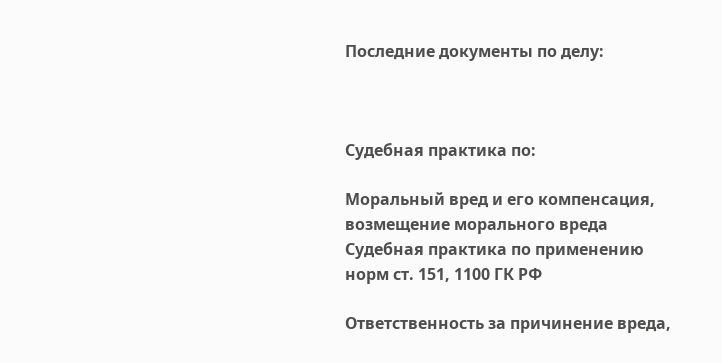Последние документы по делу:



Судебная практика по:

Моральный вред и его компенсация, возмещение морального вреда
Судебная практика по применению норм ст. 151, 1100 ГК РФ

Ответственность за причинение вреда,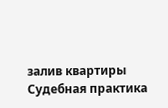залив квартиры
Судебная практика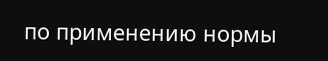по применению нормы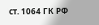ст. 1064 ГК РФ